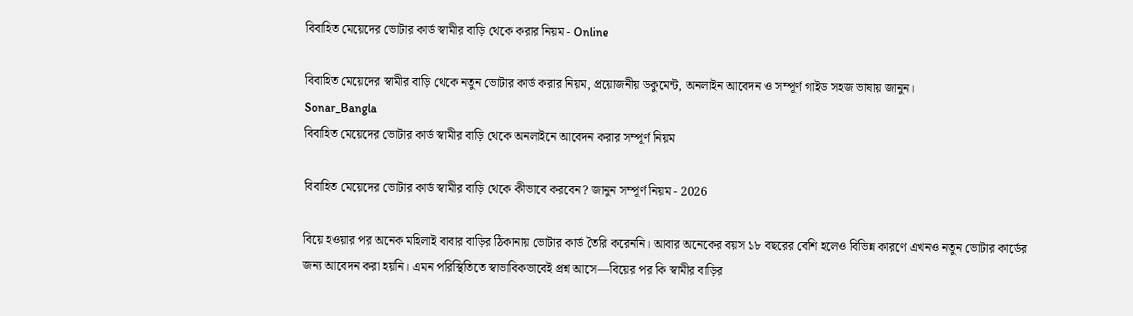বিবাহিত মেয়েদের ভোটার কার্ড স্বামীর বাড়ি থেকে করার নিয়ম - Online

বিবাহিত মেয়েদের স্বামীর বাড়ি থেকে নতুন ভোটার কার্ড করার নিয়ম, প্রয়োজনীয় ডকুমেন্ট, অনলাইন আবেদন ও সম্পূর্ণ গাইড সহজ ভাষায় জানুন।
Sonar_Bangla
বিবাহিত মেয়েদের ভোটার কার্ড স্বামীর বাড়ি থেকে অনলাইনে আবেদন করার সম্পূর্ণ নিয়ম

বিবাহিত মেয়েদের ভোটার কার্ড স্বামীর বাড়ি থেকে কীভাবে করবেন? জানুন সম্পূর্ণ নিয়ম - 2026

বিয়ে হওয়ার পর অনেক মহিলাই বাবার বাড়ির ঠিকানায় ভোটার কার্ড তৈরি করেননি। আবার অনেকের বয়স ১৮ বছরের বেশি হলেও বিভিন্ন কারণে এখনও নতুন ভোটার কার্ডের জন্য আবেদন করা হয়নি। এমন পরিস্থিতিতে স্বাভাবিকভাবেই প্রশ্ন আসে—বিয়ের পর কি স্বামীর বাড়ির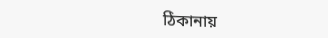ঠিকানায়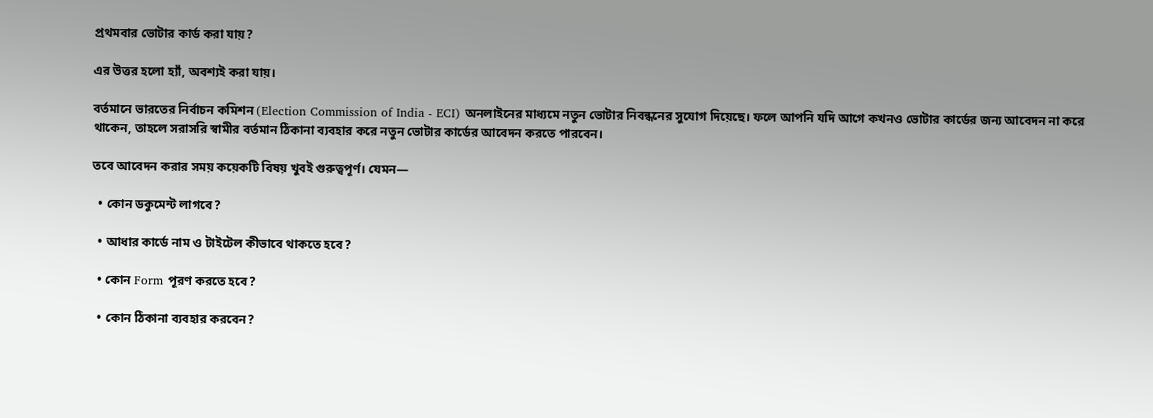প্রথমবার ভোটার কার্ড করা যায়?

এর উত্তর হলো হ্যাঁ, অবশ্যই করা যায়।

বর্তমানে ভারতের নির্বাচন কমিশন (Election Commission of India - ECI) অনলাইনের মাধ্যমে নতুন ভোটার নিবন্ধনের সুযোগ দিয়েছে। ফলে আপনি যদি আগে কখনও ভোটার কার্ডের জন্য আবেদন না করে থাকেন, তাহলে সরাসরি স্বামীর বর্তমান ঠিকানা ব্যবহার করে নতুন ভোটার কার্ডের আবেদন করতে পারবেন।

তবে আবেদন করার সময় কয়েকটি বিষয় খুবই গুরুত্বপূর্ণ। যেমন—

  • কোন ডকুমেন্ট লাগবে?

  • আধার কার্ডে নাম ও টাইটেল কীভাবে থাকতে হবে?

  • কোন Form পূরণ করতে হবে?

  • কোন ঠিকানা ব্যবহার করবেন?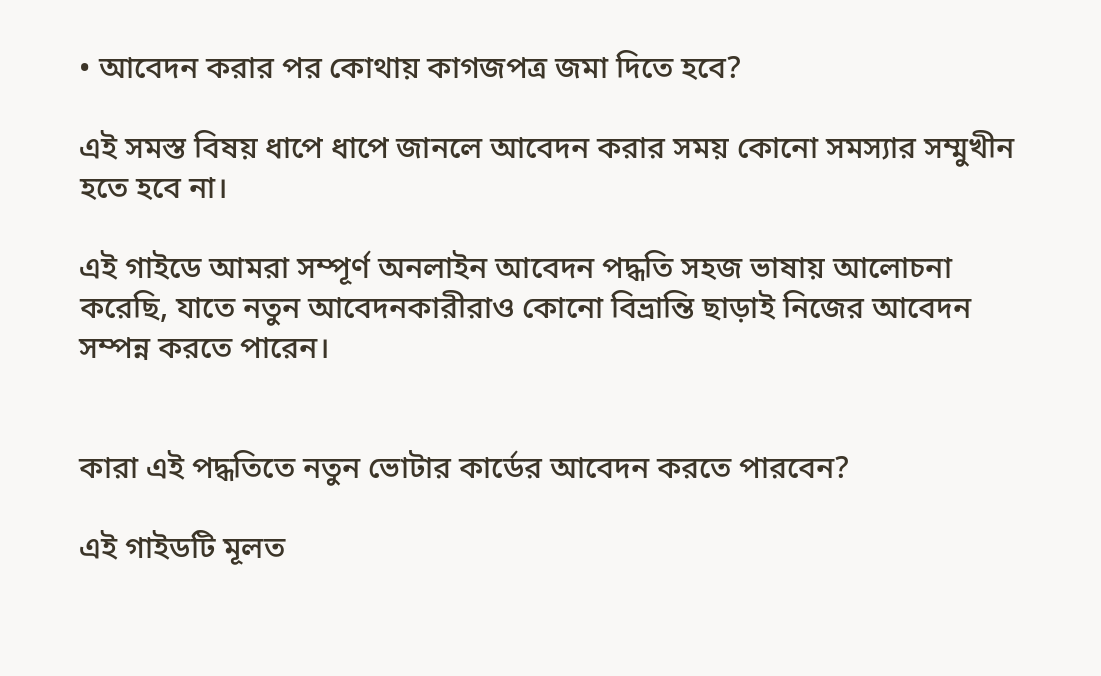• আবেদন করার পর কোথায় কাগজপত্র জমা দিতে হবে?

এই সমস্ত বিষয় ধাপে ধাপে জানলে আবেদন করার সময় কোনো সমস্যার সম্মুখীন হতে হবে না।

এই গাইডে আমরা সম্পূর্ণ অনলাইন আবেদন পদ্ধতি সহজ ভাষায় আলোচনা করেছি, যাতে নতুন আবেদনকারীরাও কোনো বিভ্রান্তি ছাড়াই নিজের আবেদন সম্পন্ন করতে পারেন।


কারা এই পদ্ধতিতে নতুন ভোটার কার্ডের আবেদন করতে পারবেন?

এই গাইডটি মূলত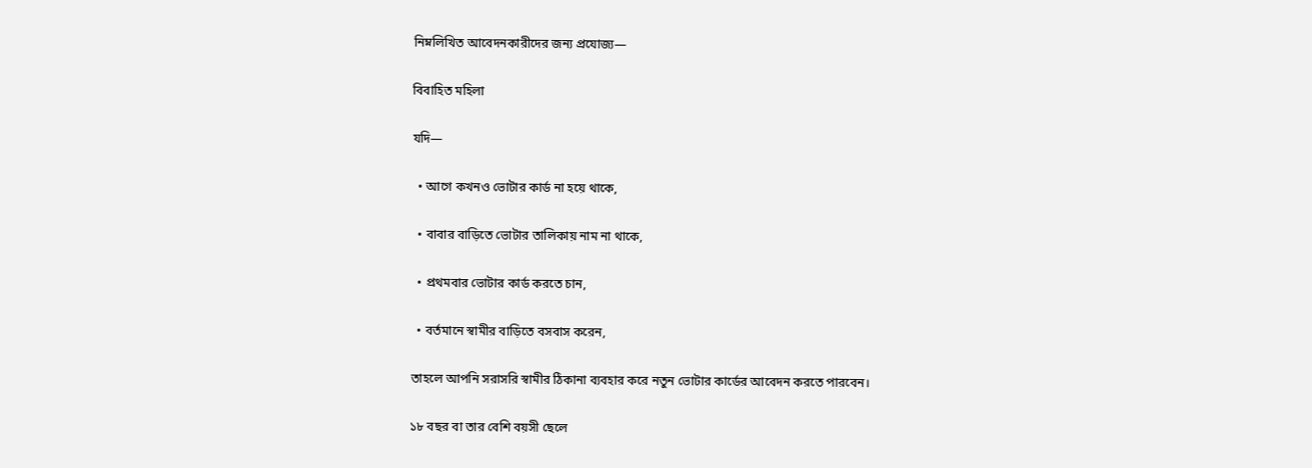নিম্নলিখিত আবেদনকারীদের জন্য প্রযোজ্য—

বিবাহিত মহিলা

যদি—

  • আগে কখনও ভোটার কার্ড না হয়ে থাকে,

  • বাবার বাড়িতে ভোটার তালিকায় নাম না থাকে,

  • প্রথমবার ভোটার কার্ড করতে চান,

  • বর্তমানে স্বামীর বাড়িতে বসবাস করেন,

তাহলে আপনি সরাসরি স্বামীর ঠিকানা ব্যবহার করে নতুন ভোটার কার্ডের আবেদন করতে পারবেন।

১৮ বছর বা তার বেশি বয়সী ছেলে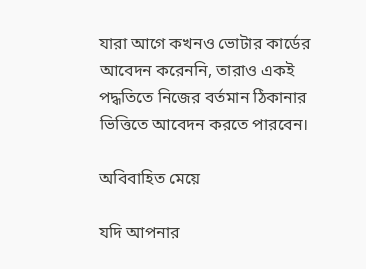যারা আগে কখনও ভোটার কার্ডের আবেদন করেননি, তারাও একই পদ্ধতিতে নিজের বর্তমান ঠিকানার ভিত্তিতে আবেদন করতে পারবেন।

অবিবাহিত মেয়ে

যদি আপনার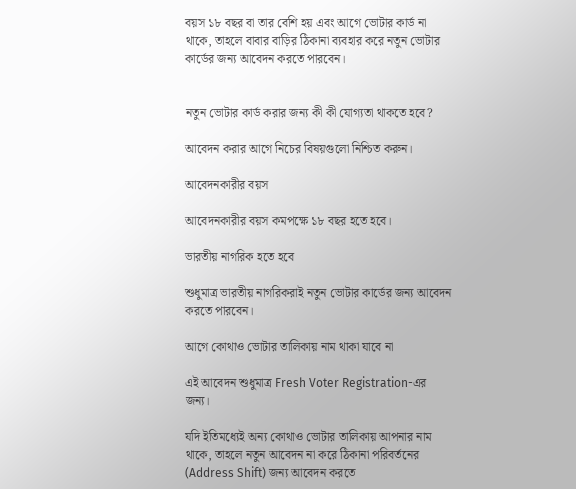বয়স ১৮ বছর বা তার বেশি হয় এবং আগে ভোটার কার্ড না থাকে, তাহলে বাবার বাড়ির ঠিকানা ব্যবহার করে নতুন ভোটার কার্ডের জন্য আবেদন করতে পারবেন।


নতুন ভোটার কার্ড করার জন্য কী কী যোগ্যতা থাকতে হবে?

আবেদন করার আগে নিচের বিষয়গুলো নিশ্চিত করুন।

আবেদনকারীর বয়স

আবেদনকারীর বয়স কমপক্ষে ১৮ বছর হতে হবে।

ভারতীয় নাগরিক হতে হবে

শুধুমাত্র ভারতীয় নাগরিকরাই নতুন ভোটার কার্ডের জন্য আবেদন করতে পারবেন।

আগে কোথাও ভোটার তালিকায় নাম থাকা যাবে না

এই আবেদন শুধুমাত্র Fresh Voter Registration-এর জন্য।

যদি ইতিমধ্যেই অন্য কোথাও ভোটার তালিকায় আপনার নাম থাকে, তাহলে নতুন আবেদন না করে ঠিকানা পরিবর্তনের (Address Shift) জন্য আবেদন করতে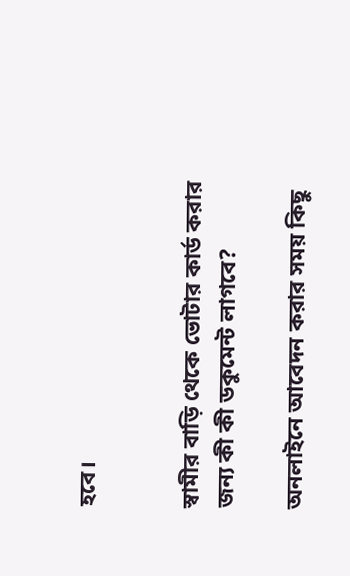হবে।


স্বামীর বাড়ি থেকে ভোটার কার্ড করার জন্য কী কী ডকুমেন্ট লাগবে?

অনলাইনে আবেদন করার সময় কিছু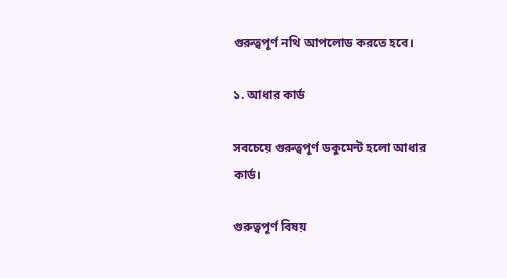গুরুত্বপূর্ণ নথি আপলোড করতে হবে।

১. আধার কার্ড

সবচেয়ে গুরুত্বপূর্ণ ডকুমেন্ট হলো আধার কার্ড।

গুরুত্বপূর্ণ বিষয়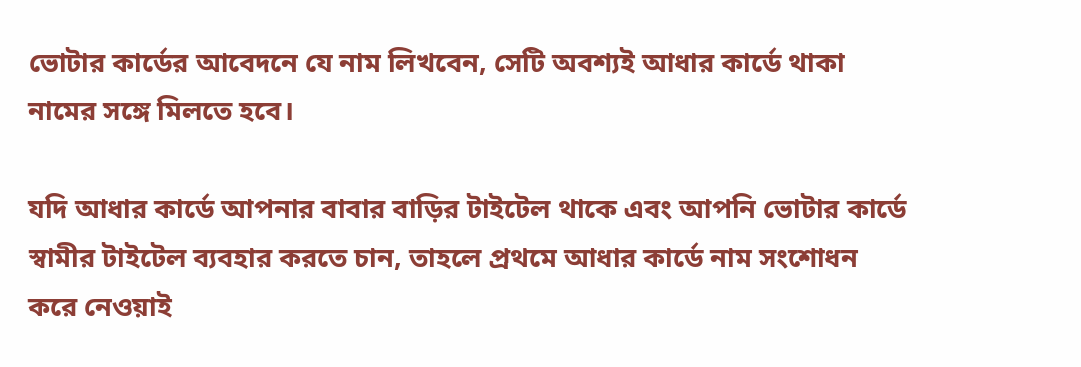ভোটার কার্ডের আবেদনে যে নাম লিখবেন, সেটি অবশ্যই আধার কার্ডে থাকা নামের সঙ্গে মিলতে হবে।

যদি আধার কার্ডে আপনার বাবার বাড়ির টাইটেল থাকে এবং আপনি ভোটার কার্ডে স্বামীর টাইটেল ব্যবহার করতে চান, তাহলে প্রথমে আধার কার্ডে নাম সংশোধন করে নেওয়াই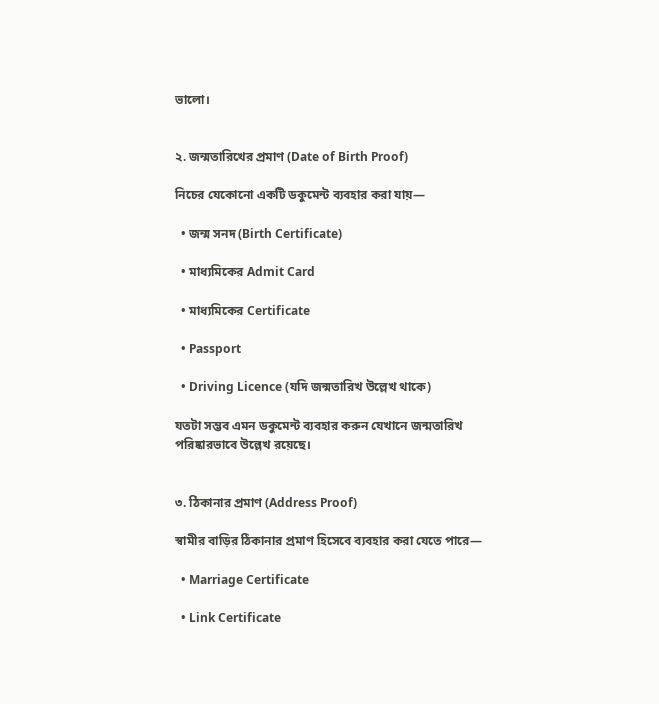ভালো।


২. জন্মতারিখের প্রমাণ (Date of Birth Proof)

নিচের যেকোনো একটি ডকুমেন্ট ব্যবহার করা যায়—

  • জন্ম সনদ (Birth Certificate)

  • মাধ্যমিকের Admit Card

  • মাধ্যমিকের Certificate

  • Passport

  • Driving Licence (যদি জন্মতারিখ উল্লেখ থাকে)

যতটা সম্ভব এমন ডকুমেন্ট ব্যবহার করুন যেখানে জন্মতারিখ পরিষ্কারভাবে উল্লেখ রয়েছে।


৩. ঠিকানার প্রমাণ (Address Proof)

স্বামীর বাড়ির ঠিকানার প্রমাণ হিসেবে ব্যবহার করা যেতে পারে—

  • Marriage Certificate

  • Link Certificate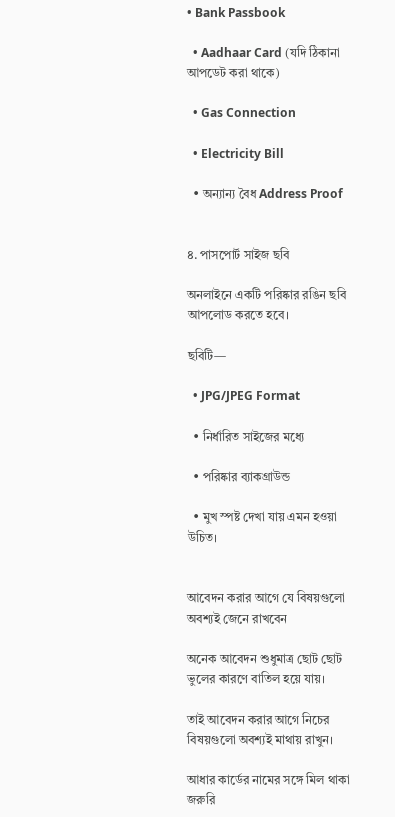• Bank Passbook

  • Aadhaar Card (যদি ঠিকানা আপডেট করা থাকে)

  • Gas Connection

  • Electricity Bill

  • অন্যান্য বৈধ Address Proof


৪. পাসপোর্ট সাইজ ছবি

অনলাইনে একটি পরিষ্কার রঙিন ছবি আপলোড করতে হবে।

ছবিটি—

  • JPG/JPEG Format

  • নির্ধারিত সাইজের মধ্যে

  • পরিষ্কার ব্যাকগ্রাউন্ড

  • মুখ স্পষ্ট দেখা যায় এমন হওয়া উচিত।


আবেদন করার আগে যে বিষয়গুলো অবশ্যই জেনে রাখবেন

অনেক আবেদন শুধুমাত্র ছোট ছোট ভুলের কারণে বাতিল হয়ে যায়।

তাই আবেদন করার আগে নিচের বিষয়গুলো অবশ্যই মাথায় রাখুন।

আধার কার্ডের নামের সঙ্গে মিল থাকা জরুরি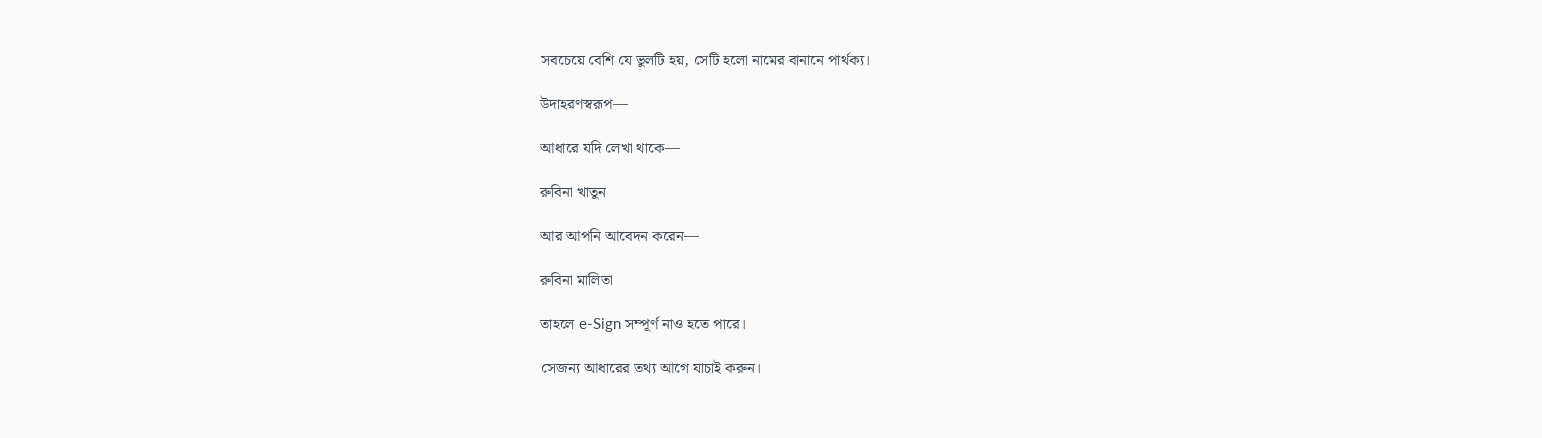সবচেয়ে বেশি যে ভুলটি হয়, সেটি হলো নামের বানানে পার্থক্য।

উদাহরণস্বরূপ—

আধারে যদি লেখা থাকে—

রুবিনা খাতুন

আর আপনি আবেদন করেন—

রুবিনা মালিতা

তাহলে e-Sign সম্পূর্ণ নাও হতে পারে।

সেজন্য আধারের তথ্য আগে যাচাই করুন।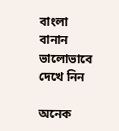বাংলা বানান ভালোভাবে দেখে নিন

অনেক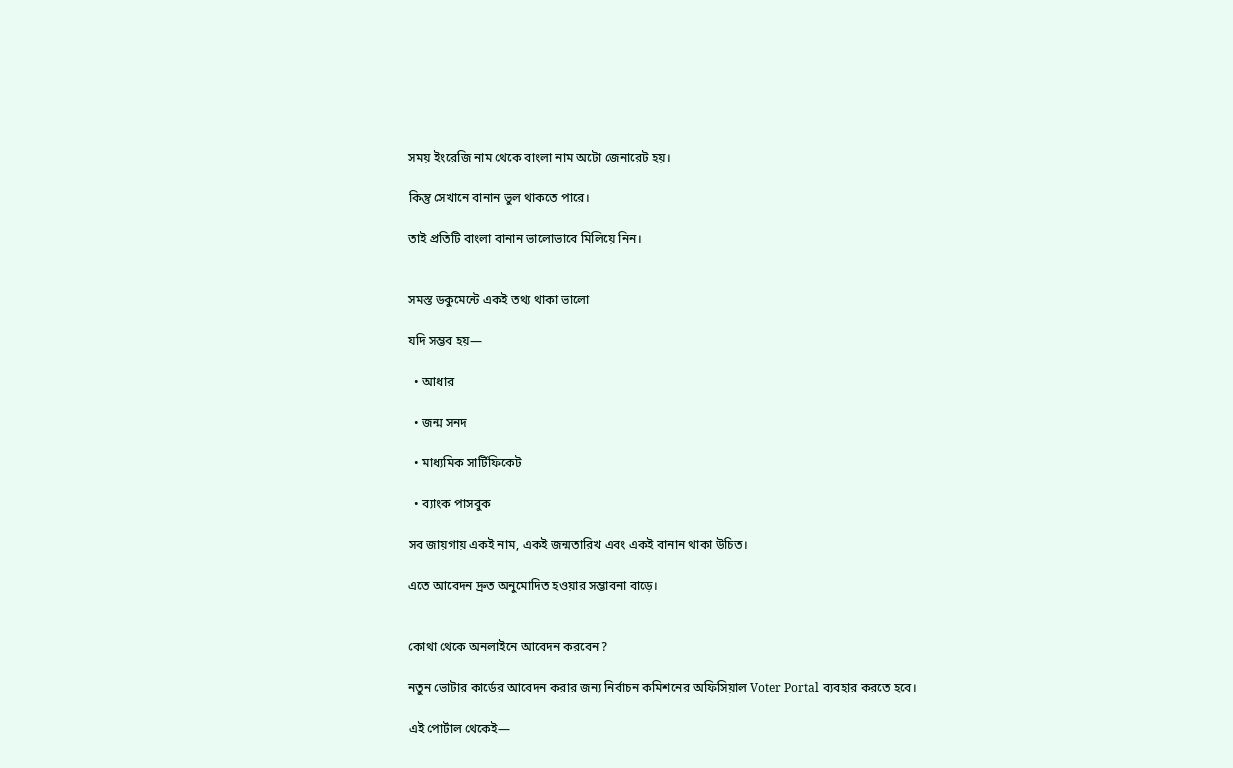সময় ইংরেজি নাম থেকে বাংলা নাম অটো জেনারেট হয়।

কিন্তু সেখানে বানান ভুল থাকতে পারে।

তাই প্রতিটি বাংলা বানান ভালোভাবে মিলিয়ে নিন।


সমস্ত ডকুমেন্টে একই তথ্য থাকা ভালো

যদি সম্ভব হয়—

  • আধার

  • জন্ম সনদ

  • মাধ্যমিক সার্টিফিকেট

  • ব্যাংক পাসবুক

সব জায়গায় একই নাম, একই জন্মতারিখ এবং একই বানান থাকা উচিত।

এতে আবেদন দ্রুত অনুমোদিত হওয়ার সম্ভাবনা বাড়ে।


কোথা থেকে অনলাইনে আবেদন করবেন?

নতুন ভোটার কার্ডের আবেদন করার জন্য নির্বাচন কমিশনের অফিসিয়াল Voter Portal ব্যবহার করতে হবে।

এই পোর্টাল থেকেই—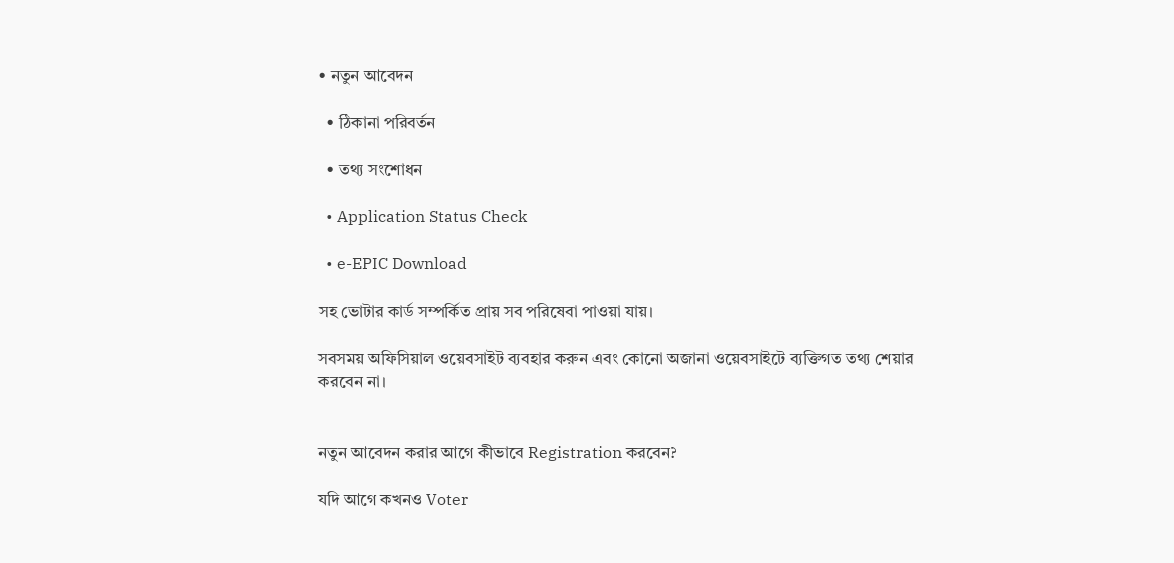• নতুন আবেদন

  • ঠিকানা পরিবর্তন

  • তথ্য সংশোধন

  • Application Status Check

  • e-EPIC Download

সহ ভোটার কার্ড সম্পর্কিত প্রায় সব পরিষেবা পাওয়া যায়।

সবসময় অফিসিয়াল ওয়েবসাইট ব্যবহার করুন এবং কোনো অজানা ওয়েবসাইটে ব্যক্তিগত তথ্য শেয়ার করবেন না।


নতুন আবেদন করার আগে কীভাবে Registration করবেন?

যদি আগে কখনও Voter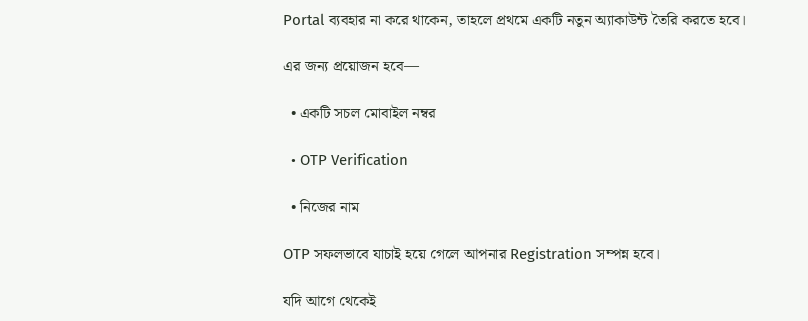Portal ব্যবহার না করে থাকেন, তাহলে প্রথমে একটি নতুন অ্যাকাউন্ট তৈরি করতে হবে।

এর জন্য প্রয়োজন হবে—

  • একটি সচল মোবাইল নম্বর

  • OTP Verification

  • নিজের নাম

OTP সফলভাবে যাচাই হয়ে গেলে আপনার Registration সম্পন্ন হবে।

যদি আগে থেকেই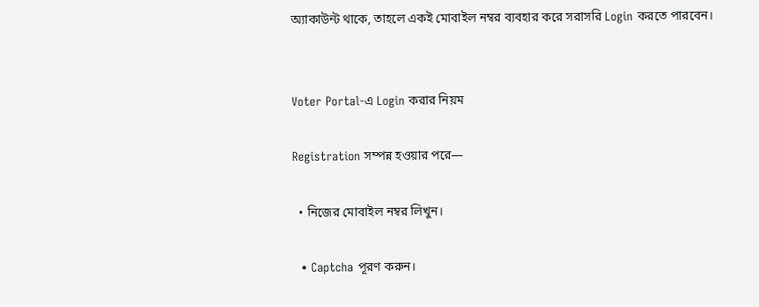অ্যাকাউন্ট থাকে, তাহলে একই মোবাইল নম্বর ব্যবহার করে সরাসরি Login করতে পারবেন।


Voter Portal-এ Login করার নিয়ম

Registration সম্পন্ন হওয়ার পরে—

  • নিজের মোবাইল নম্বর লিখুন।

  • Captcha পূরণ করুন।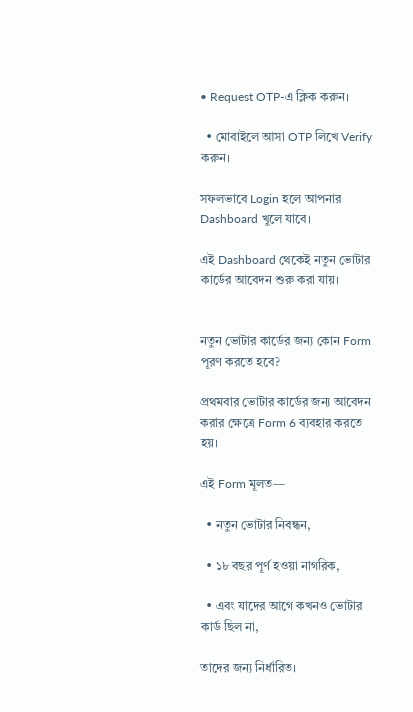• Request OTP-এ ক্লিক করুন।

  • মোবাইলে আসা OTP লিখে Verify করুন।

সফলভাবে Login হলে আপনার Dashboard খুলে যাবে।

এই Dashboard থেকেই নতুন ভোটার কার্ডের আবেদন শুরু করা যায়।


নতুন ভোটার কার্ডের জন্য কোন Form পূরণ করতে হবে?

প্রথমবার ভোটার কার্ডের জন্য আবেদন করার ক্ষেত্রে Form 6 ব্যবহার করতে হয়।

এই Form মূলত—

  • নতুন ভোটার নিবন্ধন,

  • ১৮ বছর পূর্ণ হওয়া নাগরিক,

  • এবং যাদের আগে কখনও ভোটার কার্ড ছিল না,

তাদের জন্য নির্ধারিত।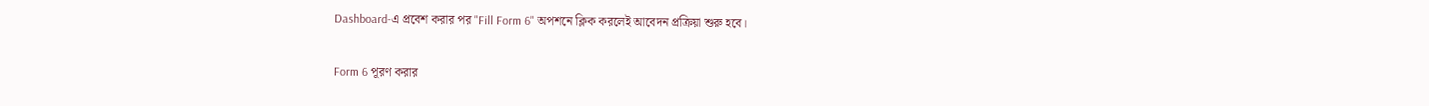Dashboard-এ প্রবেশ করার পর "Fill Form 6" অপশনে ক্লিক করলেই আবেদন প্রক্রিয়া শুরু হবে।

Form 6 পূরণ করার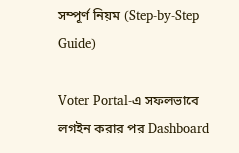সম্পূর্ণ নিয়ম (Step-by-Step Guide)

Voter Portal-এ সফলভাবে লগইন করার পর Dashboard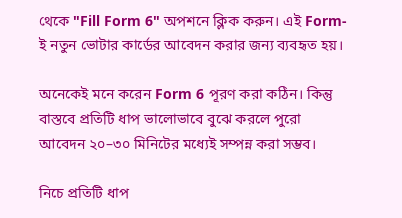থেকে "Fill Form 6" অপশনে ক্লিক করুন। এই Form-ই নতুন ভোটার কার্ডের আবেদন করার জন্য ব্যবহৃত হয়।

অনেকেই মনে করেন Form 6 পূরণ করা কঠিন। কিন্তু বাস্তবে প্রতিটি ধাপ ভালোভাবে বুঝে করলে পুরো আবেদন ২০–৩০ মিনিটের মধ্যেই সম্পন্ন করা সম্ভব।

নিচে প্রতিটি ধাপ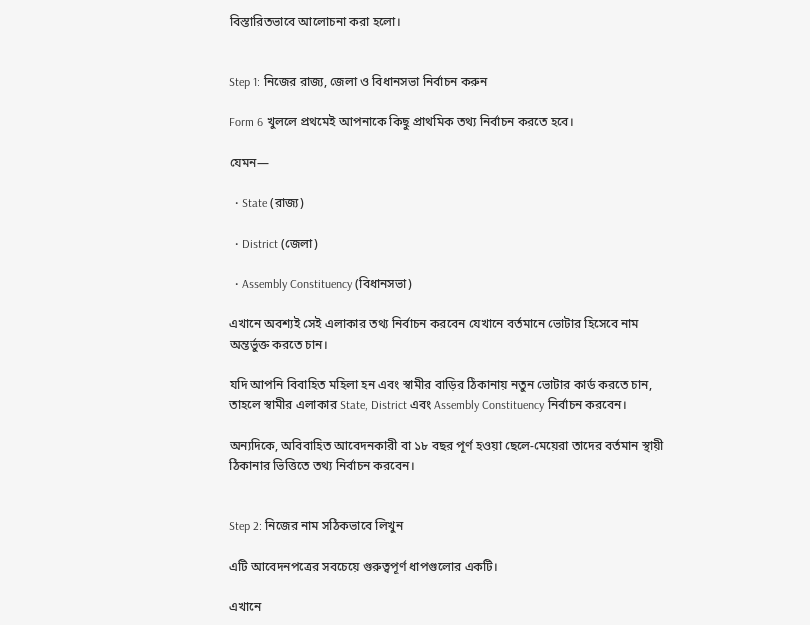বিস্তারিতভাবে আলোচনা করা হলো।


Step 1: নিজের রাজ্য, জেলা ও বিধানসভা নির্বাচন করুন

Form 6 খুললে প্রথমেই আপনাকে কিছু প্রাথমিক তথ্য নির্বাচন করতে হবে।

যেমন—

  • State (রাজ্য)

  • District (জেলা)

  • Assembly Constituency (বিধানসভা)

এখানে অবশ্যই সেই এলাকার তথ্য নির্বাচন করবেন যেখানে বর্তমানে ভোটার হিসেবে নাম অন্তর্ভুক্ত করতে চান।

যদি আপনি বিবাহিত মহিলা হন এবং স্বামীর বাড়ির ঠিকানায় নতুন ভোটার কার্ড করতে চান, তাহলে স্বামীর এলাকার State, District এবং Assembly Constituency নির্বাচন করবেন।

অন্যদিকে, অবিবাহিত আবেদনকারী বা ১৮ বছর পূর্ণ হওয়া ছেলে-মেয়েরা তাদের বর্তমান স্থায়ী ঠিকানার ভিত্তিতে তথ্য নির্বাচন করবেন।


Step 2: নিজের নাম সঠিকভাবে লিখুন

এটি আবেদনপত্রের সবচেয়ে গুরুত্বপূর্ণ ধাপগুলোর একটি।

এখানে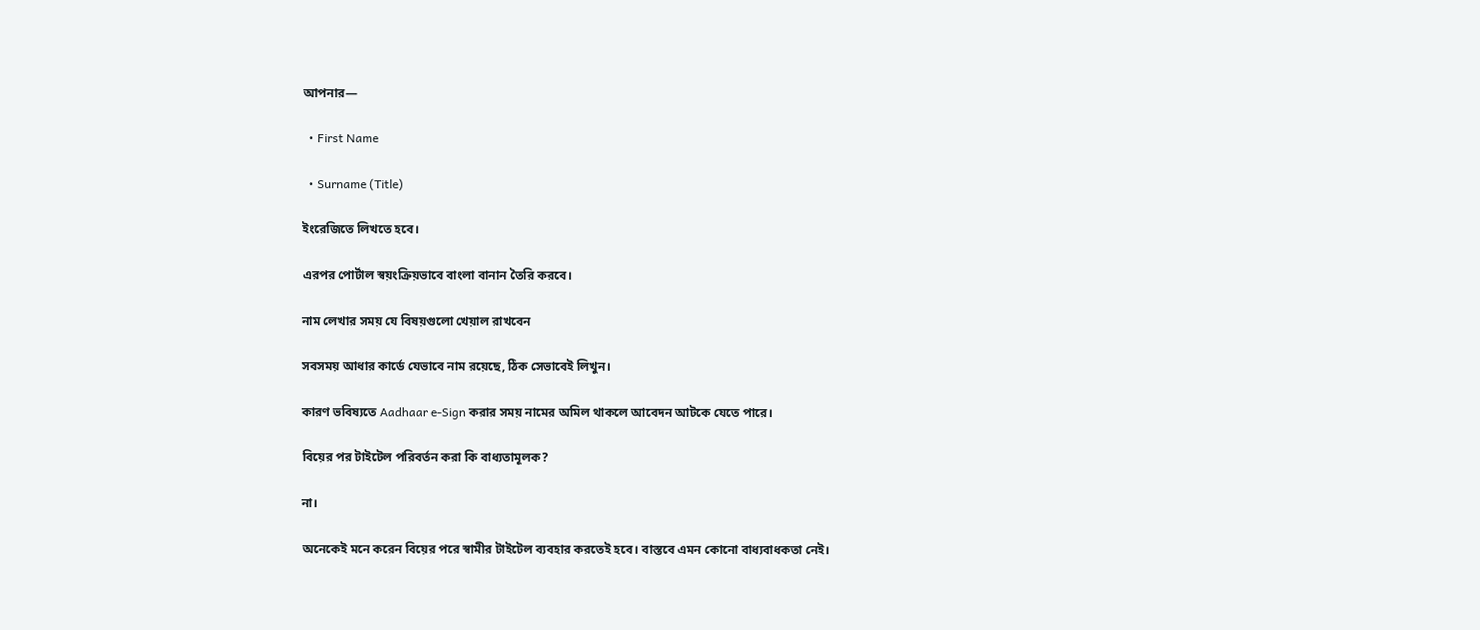আপনার—

  • First Name

  • Surname (Title)

ইংরেজিতে লিখতে হবে।

এরপর পোর্টাল স্বয়ংক্রিয়ভাবে বাংলা বানান তৈরি করবে।

নাম লেখার সময় যে বিষয়গুলো খেয়াল রাখবেন

সবসময় আধার কার্ডে যেভাবে নাম রয়েছে, ঠিক সেভাবেই লিখুন।

কারণ ভবিষ্যতে Aadhaar e-Sign করার সময় নামের অমিল থাকলে আবেদন আটকে যেতে পারে।

বিয়ের পর টাইটেল পরিবর্তন করা কি বাধ্যতামূলক?

না।

অনেকেই মনে করেন বিয়ের পরে স্বামীর টাইটেল ব্যবহার করতেই হবে। বাস্তবে এমন কোনো বাধ্যবাধকতা নেই।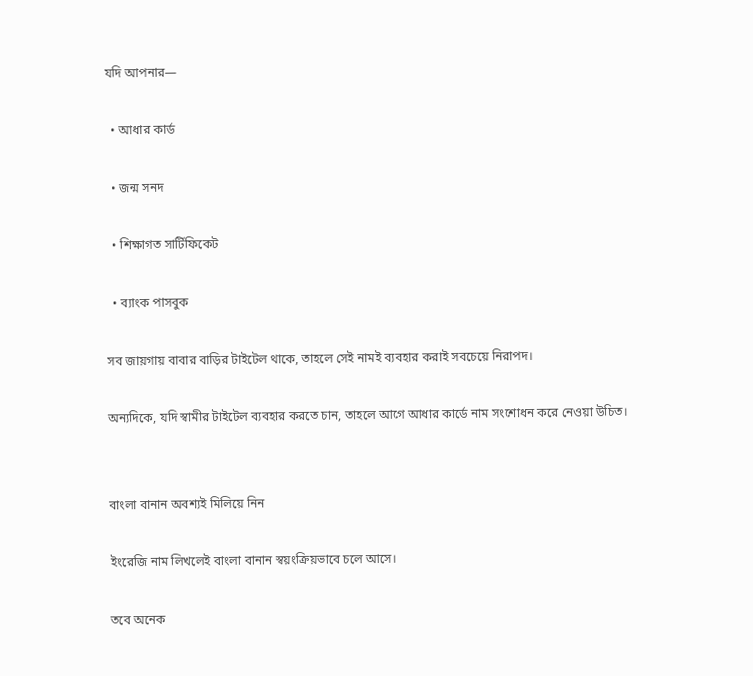যদি আপনার—

  • আধার কার্ড

  • জন্ম সনদ

  • শিক্ষাগত সার্টিফিকেট

  • ব্যাংক পাসবুক

সব জায়গায় বাবার বাড়ির টাইটেল থাকে, তাহলে সেই নামই ব্যবহার করাই সবচেয়ে নিরাপদ।

অন্যদিকে, যদি স্বামীর টাইটেল ব্যবহার করতে চান, তাহলে আগে আধার কার্ডে নাম সংশোধন করে নেওয়া উচিত।


বাংলা বানান অবশ্যই মিলিয়ে নিন

ইংরেজি নাম লিখলেই বাংলা বানান স্বয়ংক্রিয়ভাবে চলে আসে।

তবে অনেক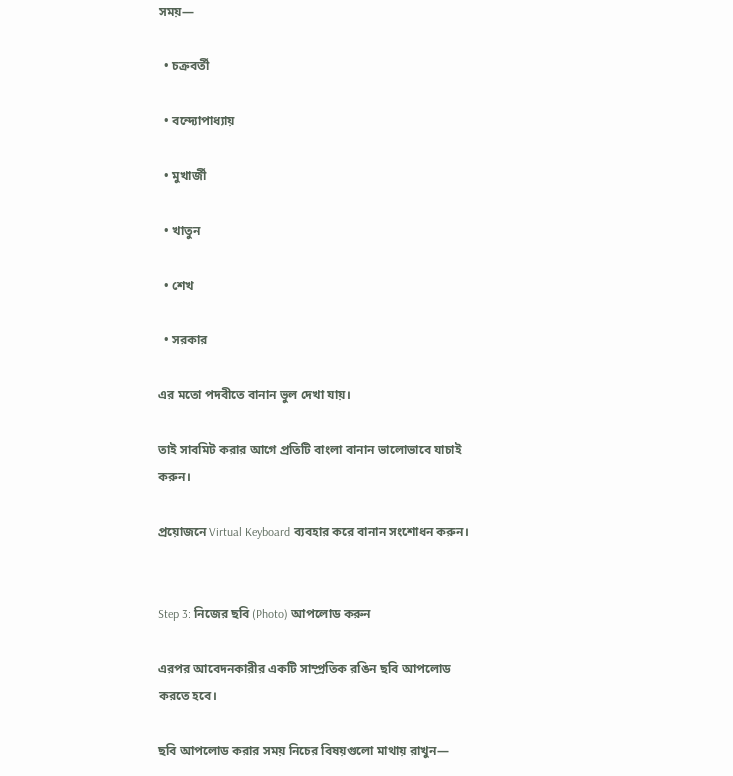সময়—

  • চক্রবর্তী

  • বন্দ্যোপাধ্যায়

  • মুখার্জী

  • খাতুন

  • শেখ

  • সরকার

এর মতো পদবীতে বানান ভুল দেখা যায়।

তাই সাবমিট করার আগে প্রতিটি বাংলা বানান ভালোভাবে যাচাই করুন।

প্রয়োজনে Virtual Keyboard ব্যবহার করে বানান সংশোধন করুন।


Step 3: নিজের ছবি (Photo) আপলোড করুন

এরপর আবেদনকারীর একটি সাম্প্রতিক রঙিন ছবি আপলোড করতে হবে।

ছবি আপলোড করার সময় নিচের বিষয়গুলো মাথায় রাখুন—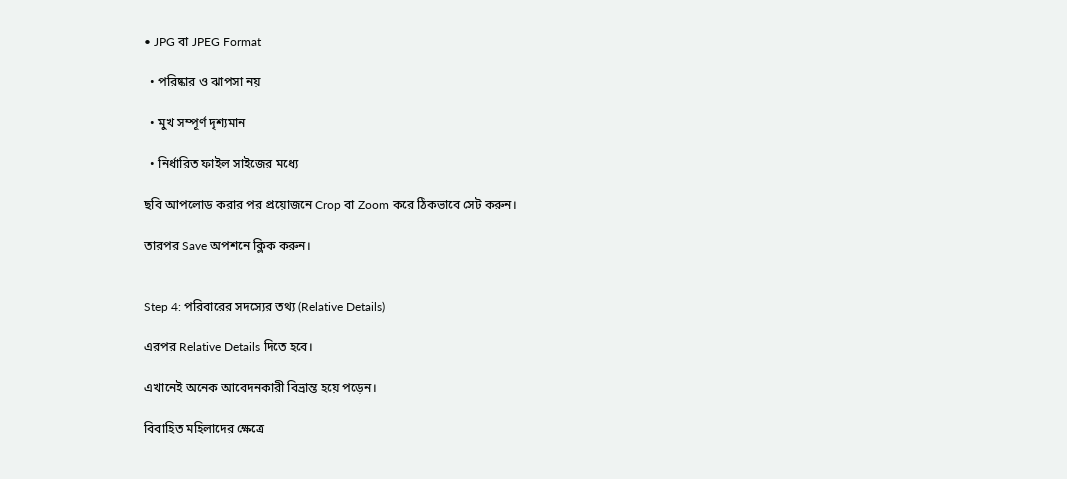• JPG বা JPEG Format

  • পরিষ্কার ও ঝাপসা নয়

  • মুখ সম্পূর্ণ দৃশ্যমান

  • নির্ধারিত ফাইল সাইজের মধ্যে

ছবি আপলোড করার পর প্রয়োজনে Crop বা Zoom করে ঠিকভাবে সেট করুন।

তারপর Save অপশনে ক্লিক করুন।


Step 4: পরিবারের সদস্যের তথ্য (Relative Details)

এরপর Relative Details দিতে হবে।

এখানেই অনেক আবেদনকারী বিভ্রান্ত হয়ে পড়েন।

বিবাহিত মহিলাদের ক্ষেত্রে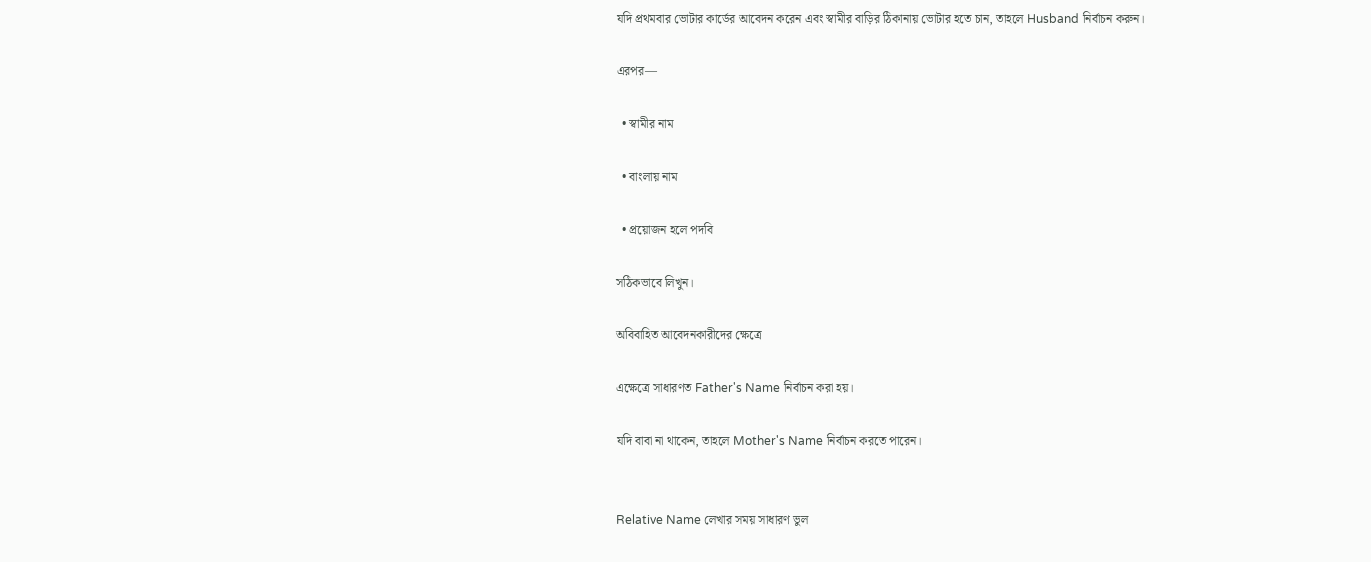যদি প্রথমবার ভোটার কার্ডের আবেদন করেন এবং স্বামীর বাড়ির ঠিকানায় ভোটার হতে চান, তাহলে Husband নির্বাচন করুন।

এরপর—

  • স্বামীর নাম

  • বাংলায় নাম

  • প্রয়োজন হলে পদবি

সঠিকভাবে লিখুন।

অবিবাহিত আবেদনকারীদের ক্ষেত্রে

এক্ষেত্রে সাধারণত Father's Name নির্বাচন করা হয়।

যদি বাবা না থাকেন, তাহলে Mother's Name নির্বাচন করতে পারেন।


Relative Name লেখার সময় সাধারণ ভুল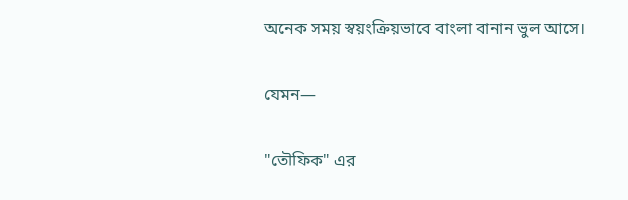অনেক সময় স্বয়ংক্রিয়ভাবে বাংলা বানান ভুল আসে।

যেমন—

"তৌফিক" এর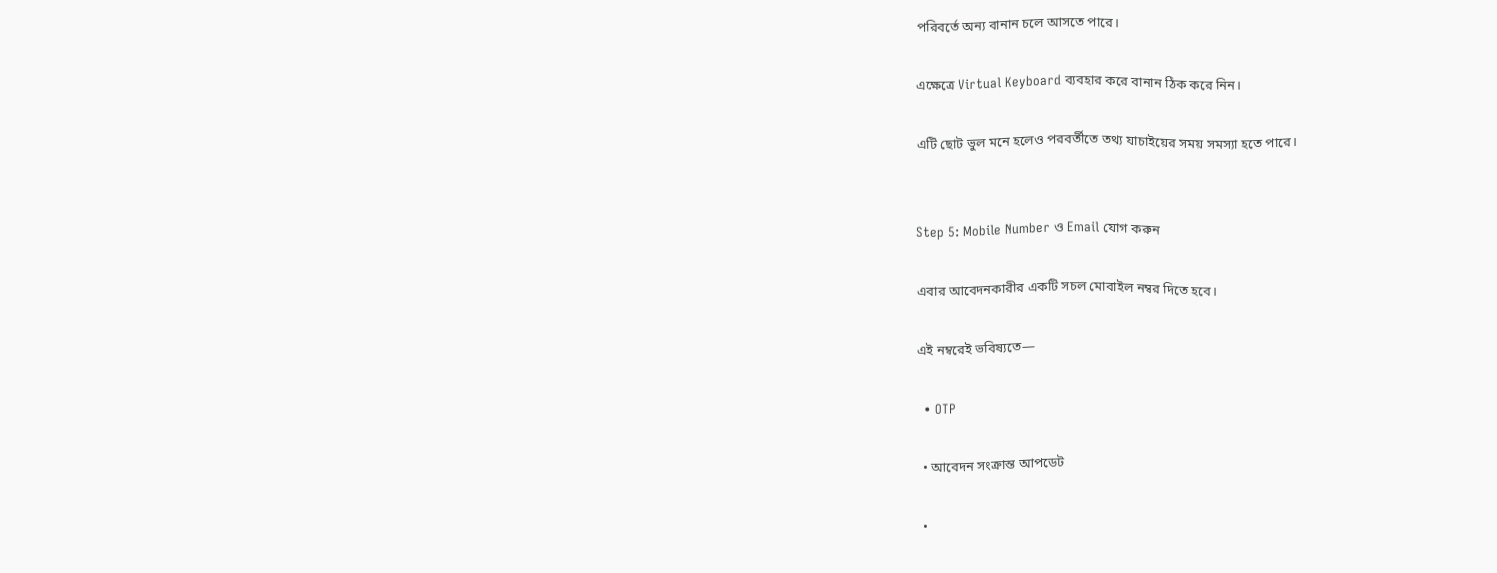পরিবর্তে অন্য বানান চলে আসতে পারে।

এক্ষেত্রে Virtual Keyboard ব্যবহার করে বানান ঠিক করে নিন।

এটি ছোট ভুল মনে হলেও পরবর্তীতে তথ্য যাচাইয়ের সময় সমস্যা হতে পারে।


Step 5: Mobile Number ও Email যোগ করুন

এবার আবেদনকারীর একটি সচল মোবাইল নম্বর দিতে হবে।

এই নম্বরেই ভবিষ্যতে—

  • OTP

  • আবেদন সংক্রান্ত আপডেট

  •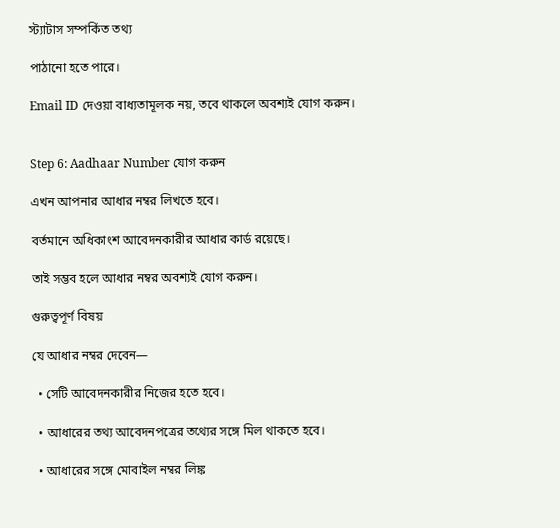স্ট্যাটাস সম্পর্কিত তথ্য

পাঠানো হতে পারে।

Email ID দেওয়া বাধ্যতামূলক নয়, তবে থাকলে অবশ্যই যোগ করুন।


Step 6: Aadhaar Number যোগ করুন

এখন আপনার আধার নম্বর লিখতে হবে।

বর্তমানে অধিকাংশ আবেদনকারীর আধার কার্ড রয়েছে।

তাই সম্ভব হলে আধার নম্বর অবশ্যই যোগ করুন।

গুরুত্বপূর্ণ বিষয়

যে আধার নম্বর দেবেন—

  • সেটি আবেদনকারীর নিজের হতে হবে।

  • আধারের তথ্য আবেদনপত্রের তথ্যের সঙ্গে মিল থাকতে হবে।

  • আধারের সঙ্গে মোবাইল নম্বর লিঙ্ক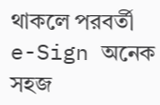থাকলে পরবর্তী e-Sign অনেক সহজ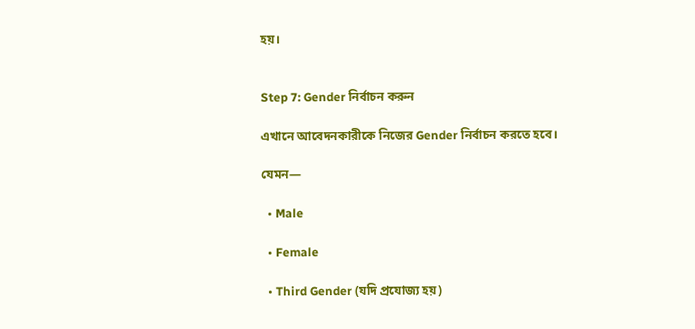হয়।


Step 7: Gender নির্বাচন করুন

এখানে আবেদনকারীকে নিজের Gender নির্বাচন করতে হবে।

যেমন—

  • Male

  • Female

  • Third Gender (যদি প্রযোজ্য হয়)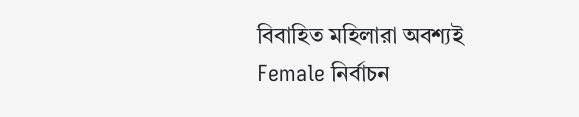বিবাহিত মহিলারা অবশ্যই Female নির্বাচন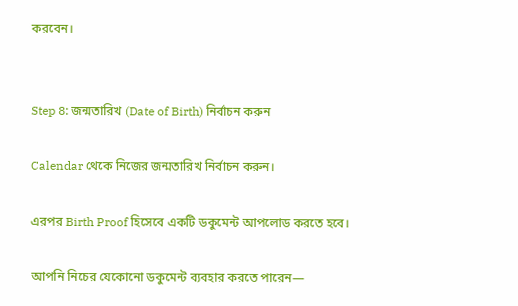করবেন।


Step 8: জন্মতারিখ (Date of Birth) নির্বাচন করুন

Calendar থেকে নিজের জন্মতারিখ নির্বাচন করুন।

এরপর Birth Proof হিসেবে একটি ডকুমেন্ট আপলোড করতে হবে।

আপনি নিচের যেকোনো ডকুমেন্ট ব্যবহার করতে পারেন—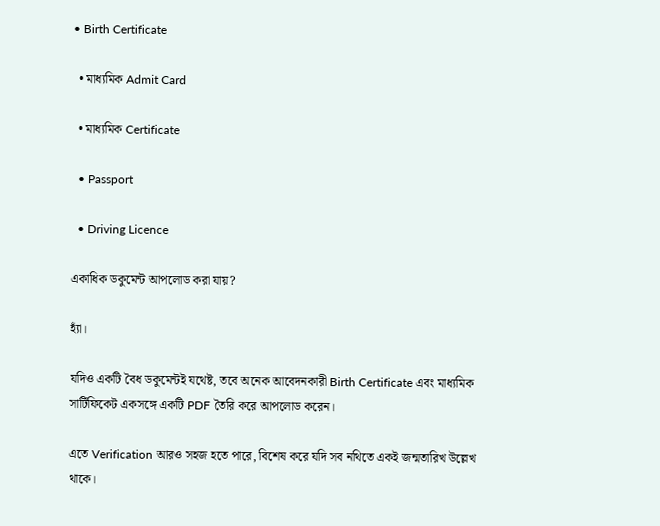• Birth Certificate

  • মাধ্যমিক Admit Card

  • মাধ্যমিক Certificate

  • Passport

  • Driving Licence

একাধিক ডকুমেন্ট আপলোড করা যায়?

হ্যাঁ।

যদিও একটি বৈধ ডকুমেন্টই যথেষ্ট, তবে অনেক আবেদনকারী Birth Certificate এবং মাধ্যমিক সার্টিফিকেট একসঙ্গে একটি PDF তৈরি করে আপলোড করেন।

এতে Verification আরও সহজ হতে পারে, বিশেষ করে যদি সব নথিতে একই জন্মতারিখ উল্লেখ থাকে।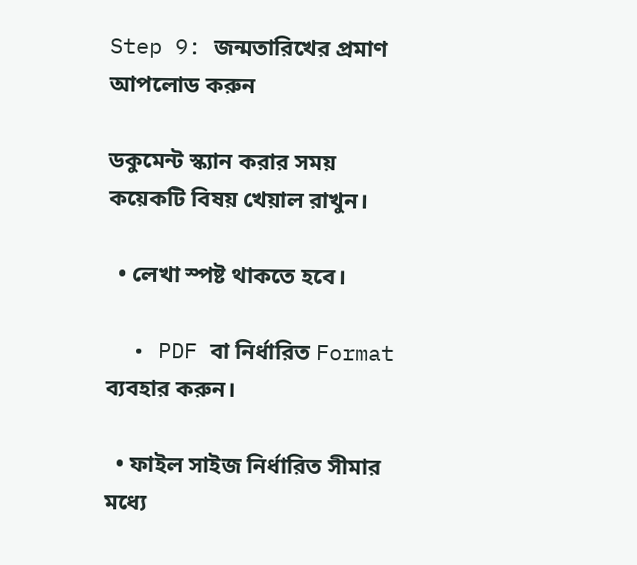Step 9: জন্মতারিখের প্রমাণ আপলোড করুন

ডকুমেন্ট স্ক্যান করার সময় কয়েকটি বিষয় খেয়াল রাখুন।

  • লেখা স্পষ্ট থাকতে হবে।

  • PDF বা নির্ধারিত Format ব্যবহার করুন।

  • ফাইল সাইজ নির্ধারিত সীমার মধ্যে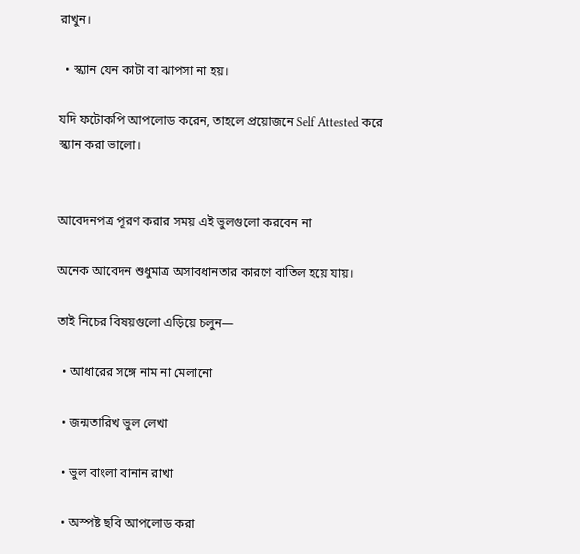রাখুন।

  • স্ক্যান যেন কাটা বা ঝাপসা না হয়।

যদি ফটোকপি আপলোড করেন, তাহলে প্রয়োজনে Self Attested করে স্ক্যান করা ভালো।


আবেদনপত্র পূরণ করার সময় এই ভুলগুলো করবেন না

অনেক আবেদন শুধুমাত্র অসাবধানতার কারণে বাতিল হয়ে যায়।

তাই নিচের বিষয়গুলো এড়িয়ে চলুন—

  • আধারের সঙ্গে নাম না মেলানো

  • জন্মতারিখ ভুল লেখা

  • ভুল বাংলা বানান রাখা

  • অস্পষ্ট ছবি আপলোড করা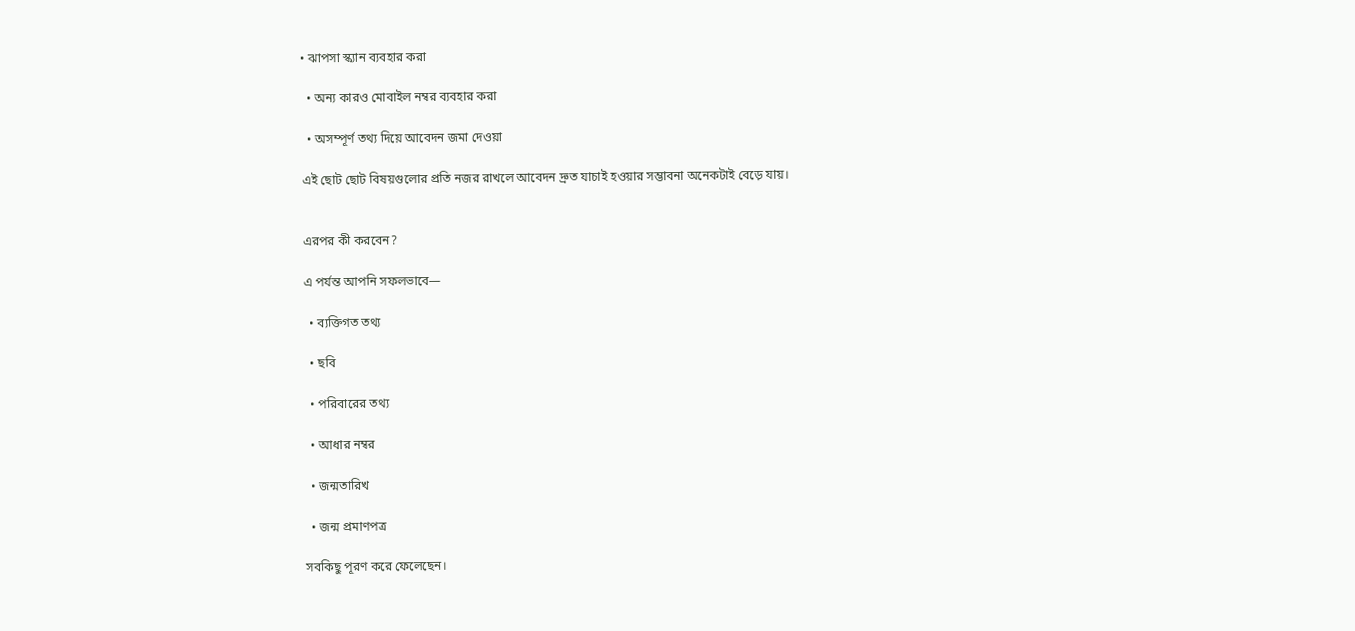• ঝাপসা স্ক্যান ব্যবহার করা

  • অন্য কারও মোবাইল নম্বর ব্যবহার করা

  • অসম্পূর্ণ তথ্য দিয়ে আবেদন জমা দেওয়া

এই ছোট ছোট বিষয়গুলোর প্রতি নজর রাখলে আবেদন দ্রুত যাচাই হওয়ার সম্ভাবনা অনেকটাই বেড়ে যায়।


এরপর কী করবেন?

এ পর্যন্ত আপনি সফলভাবে—

  • ব্যক্তিগত তথ্য

  • ছবি

  • পরিবারের তথ্য

  • আধার নম্বর

  • জন্মতারিখ

  • জন্ম প্রমাণপত্র

সবকিছু পূরণ করে ফেলেছেন।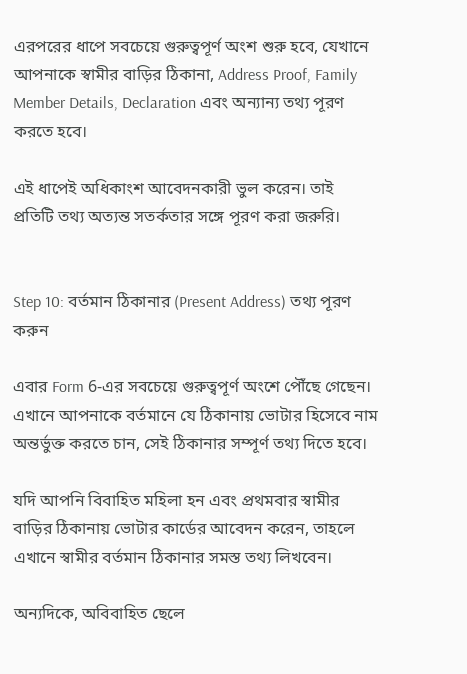এরপরের ধাপে সবচেয়ে গুরুত্বপূর্ণ অংশ শুরু হবে, যেখানে আপনাকে স্বামীর বাড়ির ঠিকানা, Address Proof, Family Member Details, Declaration এবং অন্যান্য তথ্য পূরণ করতে হবে।

এই ধাপেই অধিকাংশ আবেদনকারী ভুল করেন। তাই প্রতিটি তথ্য অত্যন্ত সতর্কতার সঙ্গে পূরণ করা জরুরি।


Step 10: বর্তমান ঠিকানার (Present Address) তথ্য পূরণ করুন

এবার Form 6-এর সবচেয়ে গুরুত্বপূর্ণ অংশে পৌঁছে গেছেন। এখানে আপনাকে বর্তমানে যে ঠিকানায় ভোটার হিসেবে নাম অন্তর্ভুক্ত করতে চান, সেই ঠিকানার সম্পূর্ণ তথ্য দিতে হবে।

যদি আপনি বিবাহিত মহিলা হন এবং প্রথমবার স্বামীর বাড়ির ঠিকানায় ভোটার কার্ডের আবেদন করেন, তাহলে এখানে স্বামীর বর্তমান ঠিকানার সমস্ত তথ্য লিখবেন।

অন্যদিকে, অবিবাহিত ছেলে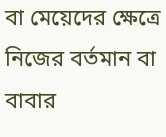বা মেয়েদের ক্ষেত্রে নিজের বর্তমান বা বাবার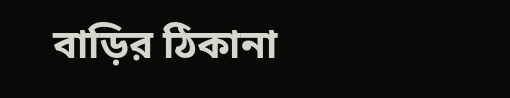বাড়ির ঠিকানা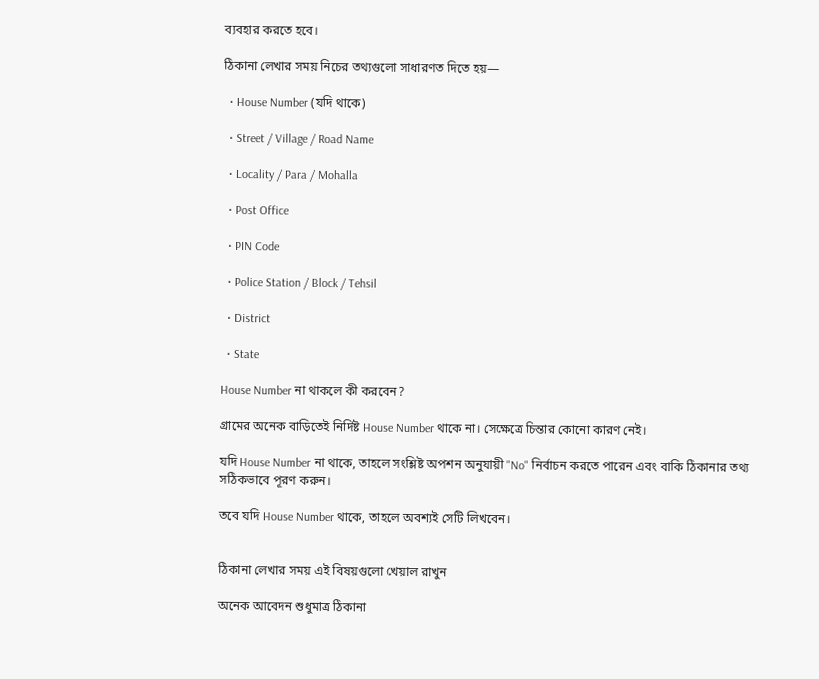ব্যবহার করতে হবে।

ঠিকানা লেখার সময় নিচের তথ্যগুলো সাধারণত দিতে হয়—

  • House Number (যদি থাকে)

  • Street / Village / Road Name

  • Locality / Para / Mohalla

  • Post Office

  • PIN Code

  • Police Station / Block / Tehsil

  • District

  • State

House Number না থাকলে কী করবেন?

গ্রামের অনেক বাড়িতেই নির্দিষ্ট House Number থাকে না। সেক্ষেত্রে চিন্তার কোনো কারণ নেই।

যদি House Number না থাকে, তাহলে সংশ্লিষ্ট অপশন অনুযায়ী "No" নির্বাচন করতে পারেন এবং বাকি ঠিকানার তথ্য সঠিকভাবে পূরণ করুন।

তবে যদি House Number থাকে, তাহলে অবশ্যই সেটি লিখবেন।


ঠিকানা লেখার সময় এই বিষয়গুলো খেয়াল রাখুন

অনেক আবেদন শুধুমাত্র ঠিকানা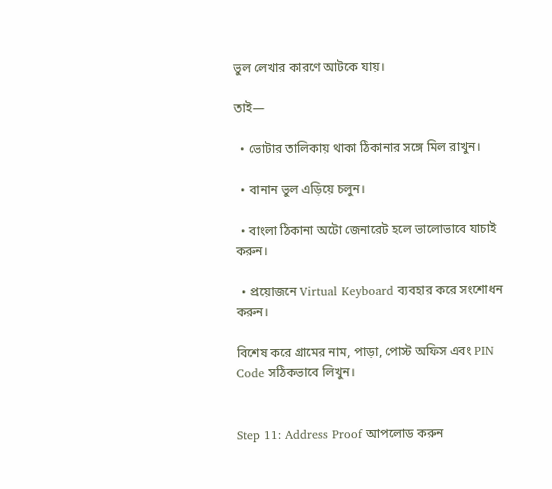ভুল লেখার কারণে আটকে যায়।

তাই—

  • ভোটার তালিকায় থাকা ঠিকানার সঙ্গে মিল রাখুন।

  • বানান ভুল এড়িয়ে চলুন।

  • বাংলা ঠিকানা অটো জেনারেট হলে ভালোভাবে যাচাই করুন।

  • প্রয়োজনে Virtual Keyboard ব্যবহার করে সংশোধন করুন।

বিশেষ করে গ্রামের নাম, পাড়া, পোস্ট অফিস এবং PIN Code সঠিকভাবে লিখুন।


Step 11: Address Proof আপলোড করুন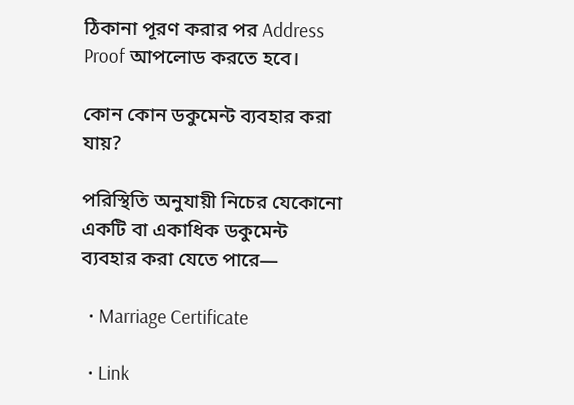ঠিকানা পূরণ করার পর Address Proof আপলোড করতে হবে।

কোন কোন ডকুমেন্ট ব্যবহার করা যায়?

পরিস্থিতি অনুযায়ী নিচের যেকোনো একটি বা একাধিক ডকুমেন্ট ব্যবহার করা যেতে পারে—

  • Marriage Certificate

  • Link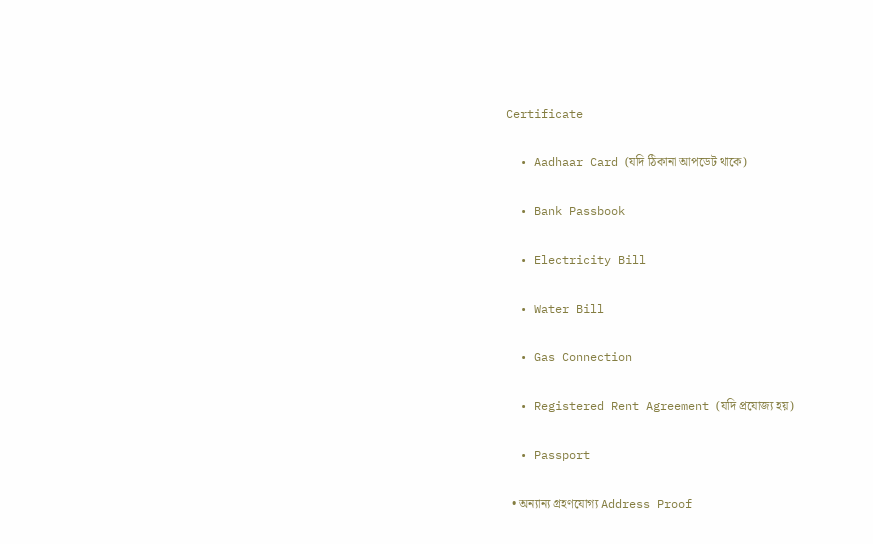Certificate

  • Aadhaar Card (যদি ঠিকানা আপডেট থাকে)

  • Bank Passbook

  • Electricity Bill

  • Water Bill

  • Gas Connection

  • Registered Rent Agreement (যদি প্রযোজ্য হয়)

  • Passport

  • অন্যান্য গ্রহণযোগ্য Address Proof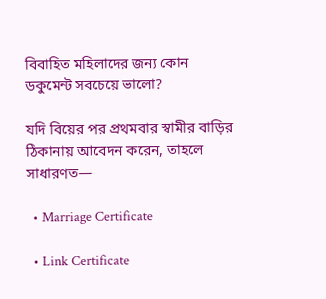বিবাহিত মহিলাদের জন্য কোন ডকুমেন্ট সবচেয়ে ভালো?

যদি বিয়ের পর প্রথমবার স্বামীর বাড়ির ঠিকানায় আবেদন করেন, তাহলে সাধারণত—

  • Marriage Certificate

  • Link Certificate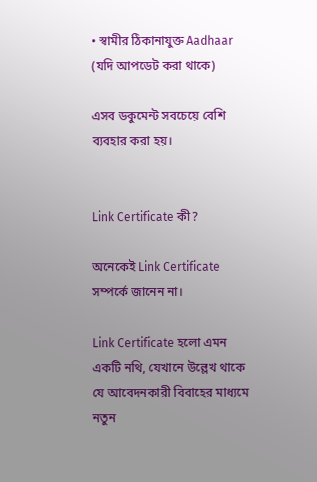• স্বামীর ঠিকানাযুক্ত Aadhaar (যদি আপডেট করা থাকে)

এসব ডকুমেন্ট সবচেয়ে বেশি ব্যবহার করা হয়।


Link Certificate কী?

অনেকেই Link Certificate সম্পর্কে জানেন না।

Link Certificate হলো এমন একটি নথি, যেখানে উল্লেখ থাকে যে আবেদনকারী বিবাহের মাধ্যমে নতুন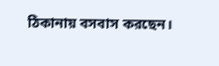ঠিকানায় বসবাস করছেন।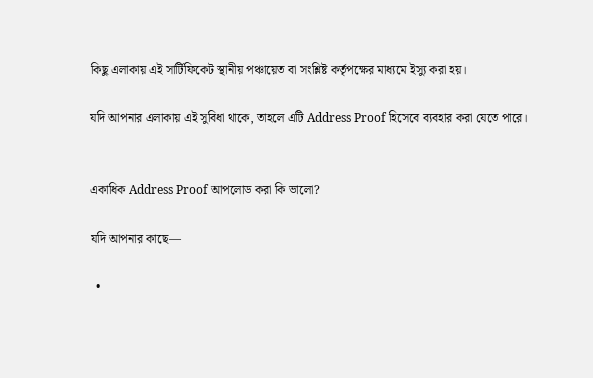কিছু এলাকায় এই সার্টিফিকেট স্থানীয় পঞ্চায়েত বা সংশ্লিষ্ট কর্তৃপক্ষের মাধ্যমে ইস্যু করা হয়।

যদি আপনার এলাকায় এই সুবিধা থাকে, তাহলে এটি Address Proof হিসেবে ব্যবহার করা যেতে পারে।


একাধিক Address Proof আপলোড করা কি ভালো?

যদি আপনার কাছে—

  •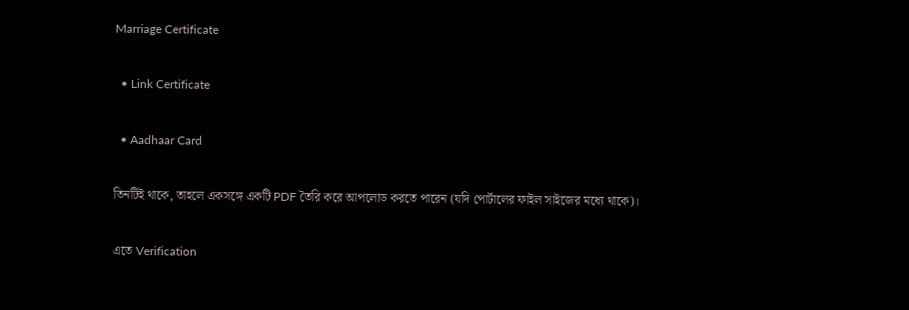Marriage Certificate

  • Link Certificate

  • Aadhaar Card

তিনটিই থাকে, তাহলে একসঙ্গে একটি PDF তৈরি করে আপলোড করতে পারেন (যদি পোর্টালের ফাইল সাইজের মধ্যে থাকে)।

এতে Verification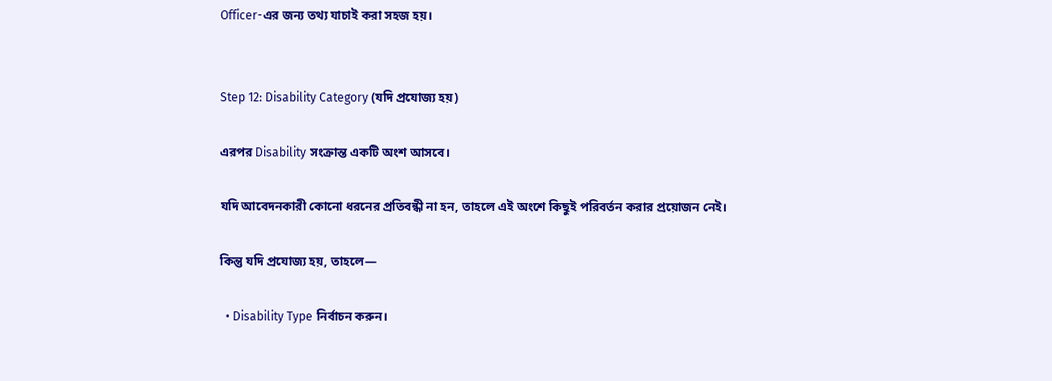Officer-এর জন্য তথ্য যাচাই করা সহজ হয়।


Step 12: Disability Category (যদি প্রযোজ্য হয়)

এরপর Disability সংক্রান্ত একটি অংশ আসবে।

যদি আবেদনকারী কোনো ধরনের প্রতিবন্ধী না হন, তাহলে এই অংশে কিছুই পরিবর্তন করার প্রয়োজন নেই।

কিন্তু যদি প্রযোজ্য হয়, তাহলে—

  • Disability Type নির্বাচন করুন।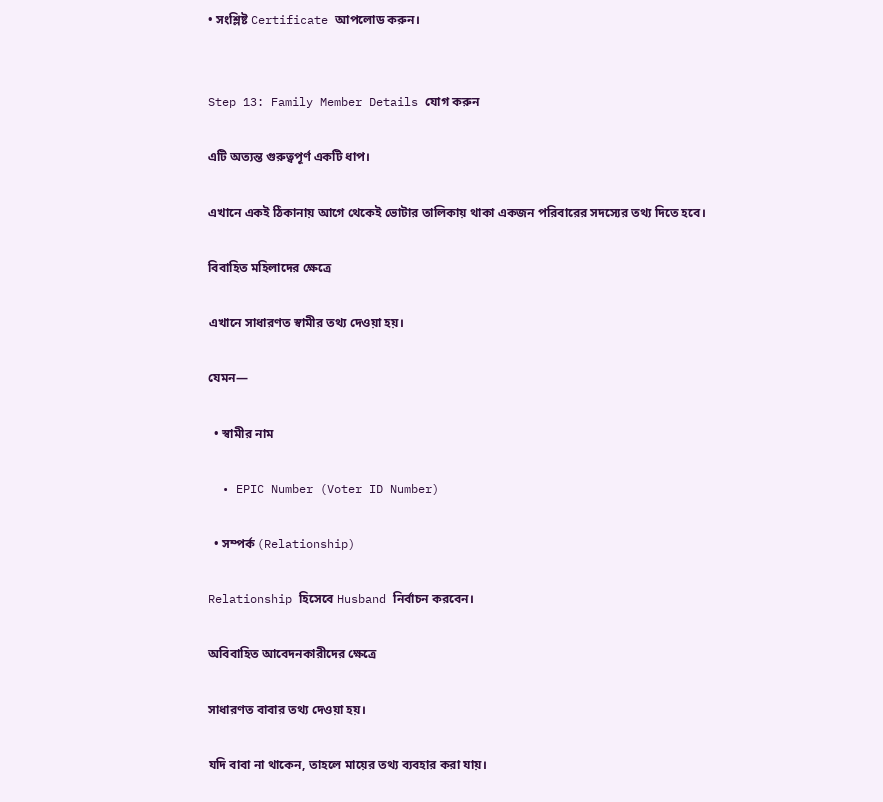• সংশ্লিষ্ট Certificate আপলোড করুন।


Step 13: Family Member Details যোগ করুন

এটি অত্যন্ত গুরুত্বপূর্ণ একটি ধাপ।

এখানে একই ঠিকানায় আগে থেকেই ভোটার তালিকায় থাকা একজন পরিবারের সদস্যের তথ্য দিতে হবে।

বিবাহিত মহিলাদের ক্ষেত্রে

এখানে সাধারণত স্বামীর তথ্য দেওয়া হয়।

যেমন—

  • স্বামীর নাম

  • EPIC Number (Voter ID Number)

  • সম্পর্ক (Relationship)

Relationship হিসেবে Husband নির্বাচন করবেন।

অবিবাহিত আবেদনকারীদের ক্ষেত্রে

সাধারণত বাবার তথ্য দেওয়া হয়।

যদি বাবা না থাকেন, তাহলে মায়ের তথ্য ব্যবহার করা যায়।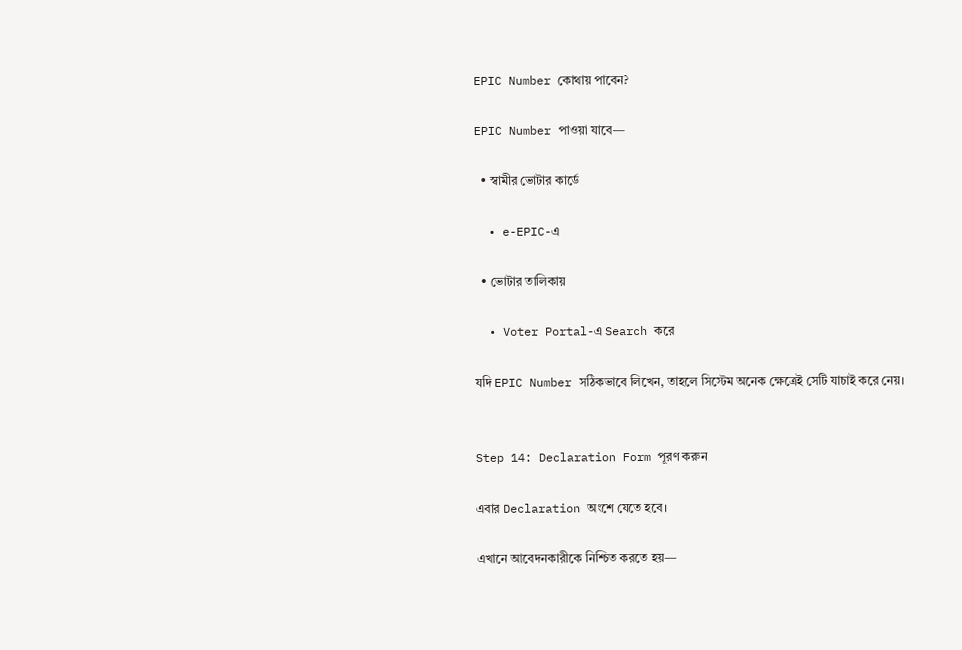EPIC Number কোথায় পাবেন?

EPIC Number পাওয়া যাবে—

  • স্বামীর ভোটার কার্ডে

  • e-EPIC-এ

  • ভোটার তালিকায়

  • Voter Portal-এ Search করে

যদি EPIC Number সঠিকভাবে লিখেন, তাহলে সিস্টেম অনেক ক্ষেত্রেই সেটি যাচাই করে নেয়।


Step 14: Declaration Form পূরণ করুন

এবার Declaration অংশে যেতে হবে।

এখানে আবেদনকারীকে নিশ্চিত করতে হয়—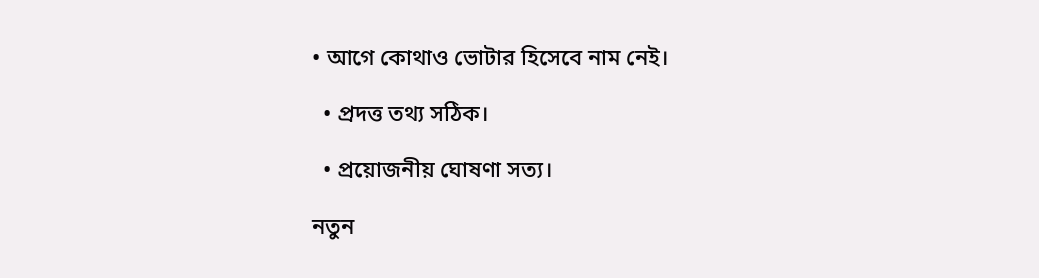• আগে কোথাও ভোটার হিসেবে নাম নেই।

  • প্রদত্ত তথ্য সঠিক।

  • প্রয়োজনীয় ঘোষণা সত্য।

নতুন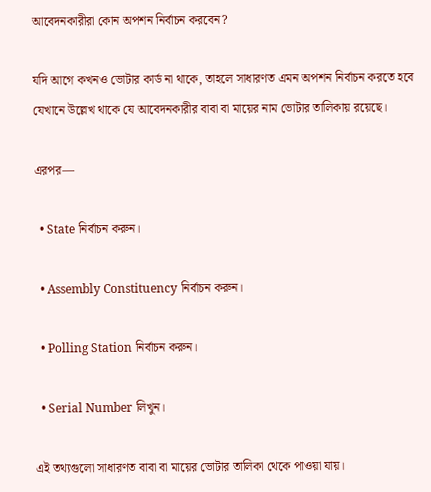আবেদনকারীরা কোন অপশন নির্বাচন করবেন?

যদি আগে কখনও ভোটার কার্ড না থাকে, তাহলে সাধারণত এমন অপশন নির্বাচন করতে হবে যেখানে উল্লেখ থাকে যে আবেদনকারীর বাবা বা মায়ের নাম ভোটার তালিকায় রয়েছে।

এরপর—

  • State নির্বাচন করুন।

  • Assembly Constituency নির্বাচন করুন।

  • Polling Station নির্বাচন করুন।

  • Serial Number লিখুন।

এই তথ্যগুলো সাধারণত বাবা বা মায়ের ভোটার তালিকা থেকে পাওয়া যায়।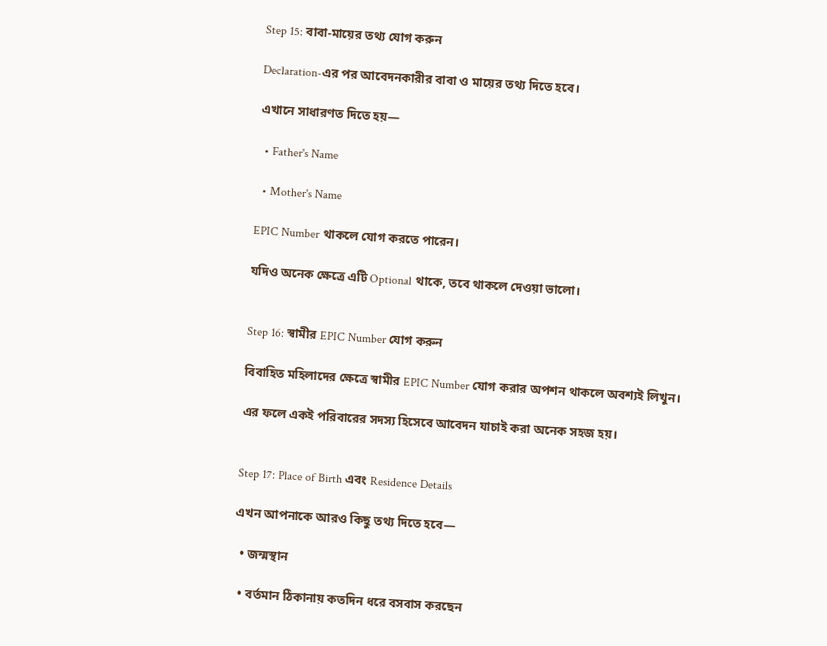Step 15: বাবা-মায়ের তথ্য যোগ করুন

Declaration-এর পর আবেদনকারীর বাবা ও মায়ের তথ্য দিতে হবে।

এখানে সাধারণত দিতে হয়—

  • Father's Name

  • Mother's Name

EPIC Number থাকলে যোগ করতে পারেন।

যদিও অনেক ক্ষেত্রে এটি Optional থাকে, তবে থাকলে দেওয়া ভালো।


Step 16: স্বামীর EPIC Number যোগ করুন

বিবাহিত মহিলাদের ক্ষেত্রে স্বামীর EPIC Number যোগ করার অপশন থাকলে অবশ্যই লিখুন।

এর ফলে একই পরিবারের সদস্য হিসেবে আবেদন যাচাই করা অনেক সহজ হয়।


Step 17: Place of Birth এবং Residence Details

এখন আপনাকে আরও কিছু তথ্য দিতে হবে—

  • জন্মস্থান

  • বর্তমান ঠিকানায় কতদিন ধরে বসবাস করছেন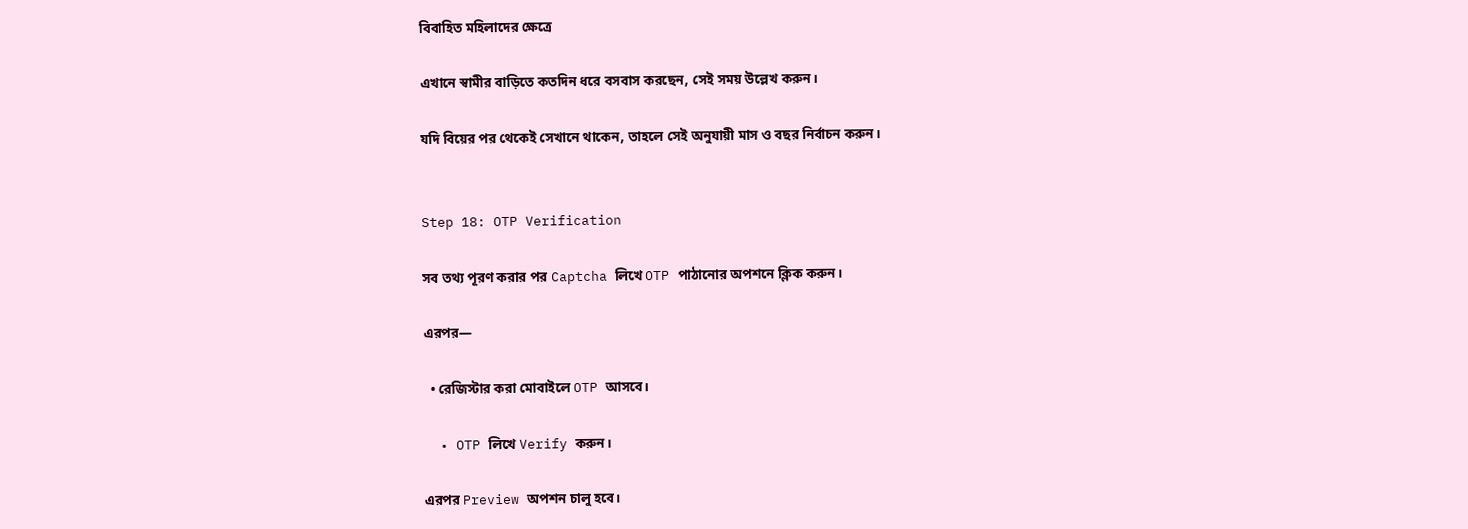বিবাহিত মহিলাদের ক্ষেত্রে

এখানে স্বামীর বাড়িতে কতদিন ধরে বসবাস করছেন, সেই সময় উল্লেখ করুন।

যদি বিয়ের পর থেকেই সেখানে থাকেন, তাহলে সেই অনুযায়ী মাস ও বছর নির্বাচন করুন।


Step 18: OTP Verification

সব তথ্য পূরণ করার পর Captcha লিখে OTP পাঠানোর অপশনে ক্লিক করুন।

এরপর—

  • রেজিস্টার করা মোবাইলে OTP আসবে।

  • OTP লিখে Verify করুন।

এরপর Preview অপশন চালু হবে।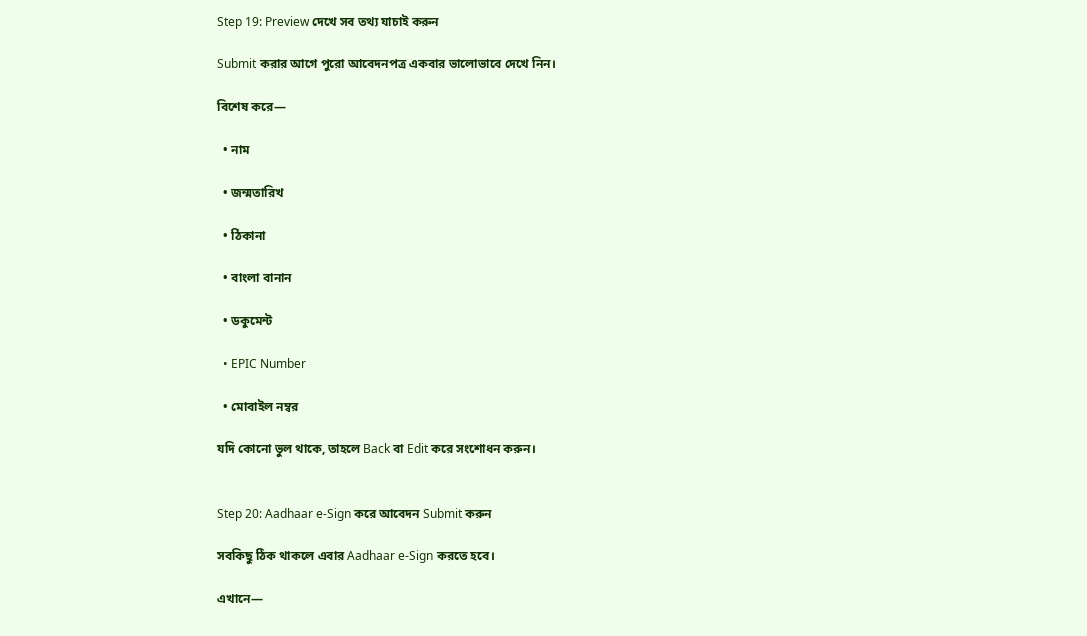Step 19: Preview দেখে সব তথ্য যাচাই করুন

Submit করার আগে পুরো আবেদনপত্র একবার ভালোভাবে দেখে নিন।

বিশেষ করে—

  • নাম

  • জন্মতারিখ

  • ঠিকানা

  • বাংলা বানান

  • ডকুমেন্ট

  • EPIC Number

  • মোবাইল নম্বর

যদি কোনো ভুল থাকে, তাহলে Back বা Edit করে সংশোধন করুন।


Step 20: Aadhaar e-Sign করে আবেদন Submit করুন

সবকিছু ঠিক থাকলে এবার Aadhaar e-Sign করতে হবে।

এখানে—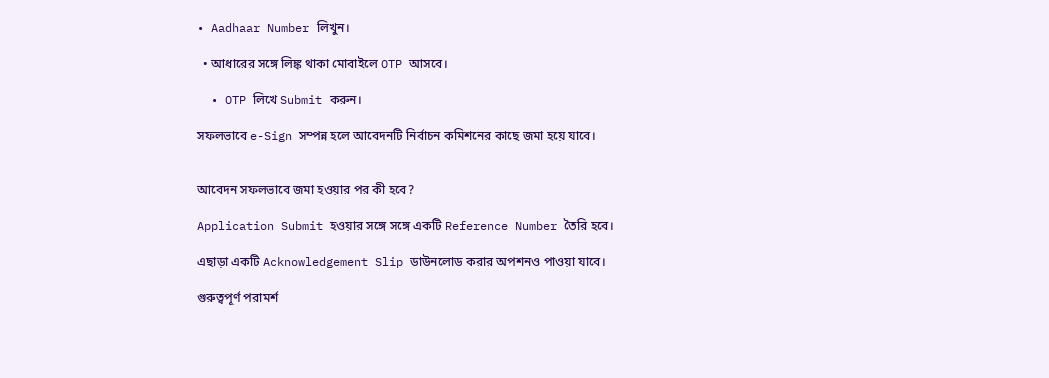• Aadhaar Number লিখুন।

  • আধারের সঙ্গে লিঙ্ক থাকা মোবাইলে OTP আসবে।

  • OTP লিখে Submit করুন।

সফলভাবে e-Sign সম্পন্ন হলে আবেদনটি নির্বাচন কমিশনের কাছে জমা হয়ে যাবে।


আবেদন সফলভাবে জমা হওয়ার পর কী হবে?

Application Submit হওয়ার সঙ্গে সঙ্গে একটি Reference Number তৈরি হবে।

এছাড়া একটি Acknowledgement Slip ডাউনলোড করার অপশনও পাওয়া যাবে।

গুরুত্বপূর্ণ পরামর্শ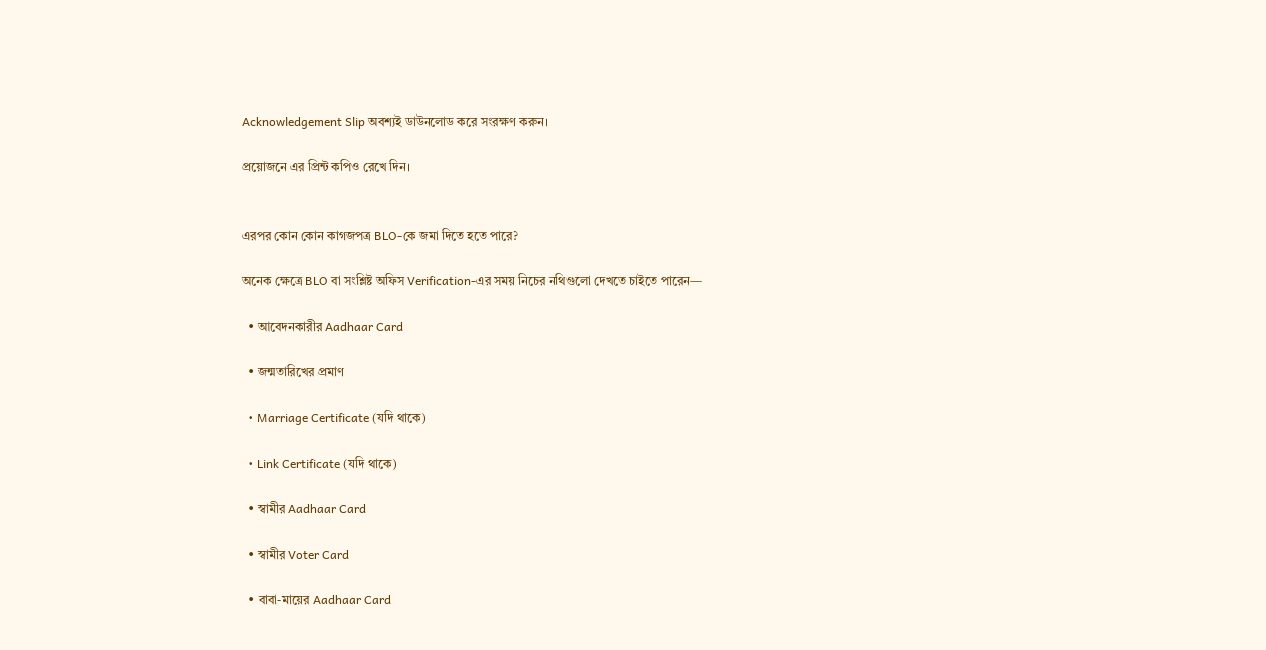Acknowledgement Slip অবশ্যই ডাউনলোড করে সংরক্ষণ করুন।

প্রয়োজনে এর প্রিন্ট কপিও রেখে দিন।


এরপর কোন কোন কাগজপত্র BLO-কে জমা দিতে হতে পারে?

অনেক ক্ষেত্রে BLO বা সংশ্লিষ্ট অফিস Verification-এর সময় নিচের নথিগুলো দেখতে চাইতে পারেন—

  • আবেদনকারীর Aadhaar Card

  • জন্মতারিখের প্রমাণ

  • Marriage Certificate (যদি থাকে)

  • Link Certificate (যদি থাকে)

  • স্বামীর Aadhaar Card

  • স্বামীর Voter Card

  • বাবা-মায়ের Aadhaar Card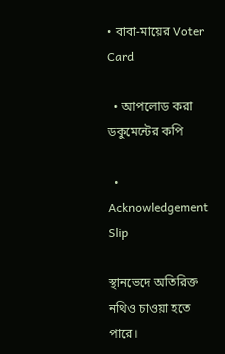• বাবা-মায়ের Voter Card

  • আপলোড করা ডকুমেন্টের কপি

  • Acknowledgement Slip

স্থানভেদে অতিরিক্ত নথিও চাওয়া হতে পারে।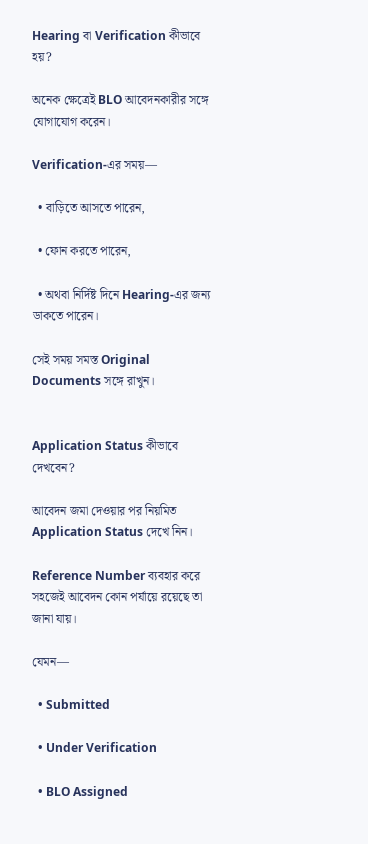Hearing বা Verification কীভাবে হয়?

অনেক ক্ষেত্রেই BLO আবেদনকারীর সঙ্গে যোগাযোগ করেন।

Verification-এর সময়—

  • বাড়িতে আসতে পারেন,

  • ফোন করতে পারেন,

  • অথবা নির্দিষ্ট দিনে Hearing-এর জন্য ডাকতে পারেন।

সেই সময় সমস্ত Original Documents সঙ্গে রাখুন।


Application Status কীভাবে দেখবেন?

আবেদন জমা দেওয়ার পর নিয়মিত Application Status দেখে নিন।

Reference Number ব্যবহার করে সহজেই আবেদন কোন পর্যায়ে রয়েছে তা জানা যায়।

যেমন—

  • Submitted

  • Under Verification

  • BLO Assigned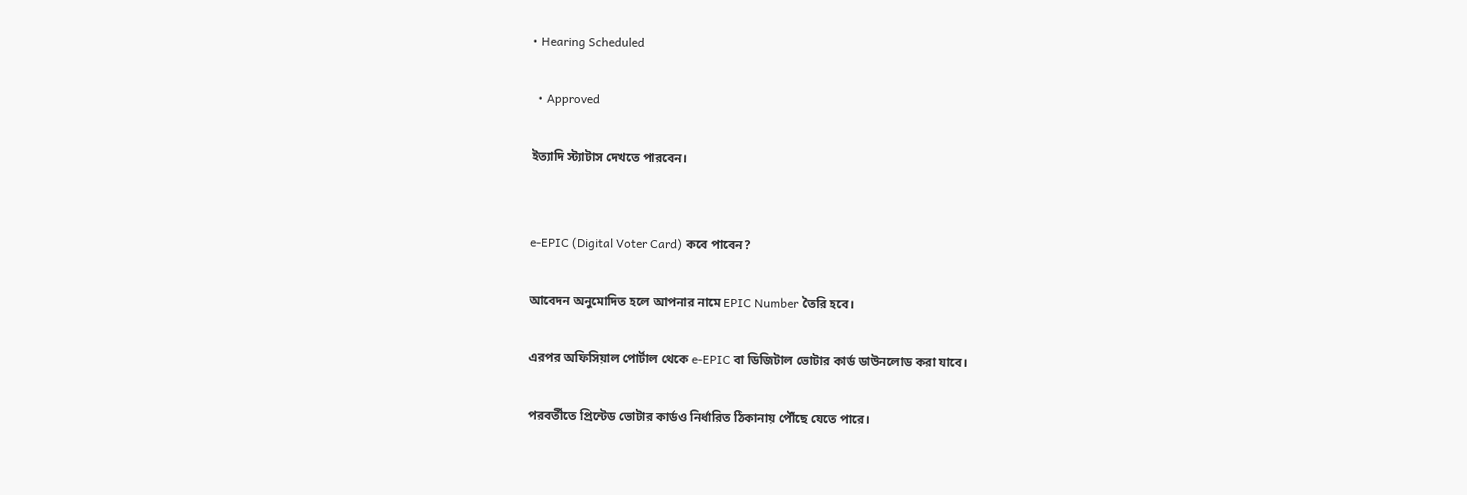• Hearing Scheduled

  • Approved

ইত্যাদি স্ট্যাটাস দেখতে পারবেন।


e-EPIC (Digital Voter Card) কবে পাবেন?

আবেদন অনুমোদিত হলে আপনার নামে EPIC Number তৈরি হবে।

এরপর অফিসিয়াল পোর্টাল থেকে e-EPIC বা ডিজিটাল ভোটার কার্ড ডাউনলোড করা যাবে।

পরবর্তীতে প্রিন্টেড ভোটার কার্ডও নির্ধারিত ঠিকানায় পৌঁছে যেতে পারে।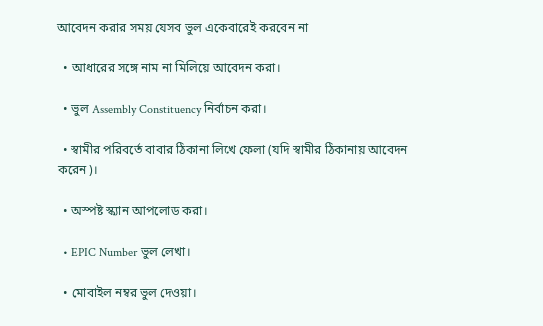আবেদন করার সময় যেসব ভুল একেবারেই করবেন না

  • আধারের সঙ্গে নাম না মিলিয়ে আবেদন করা।

  • ভুল Assembly Constituency নির্বাচন করা।

  • স্বামীর পরিবর্তে বাবার ঠিকানা লিখে ফেলা (যদি স্বামীর ঠিকানায় আবেদন করেন)।

  • অস্পষ্ট স্ক্যান আপলোড করা।

  • EPIC Number ভুল লেখা।

  • মোবাইল নম্বর ভুল দেওয়া।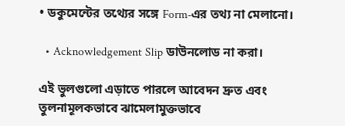• ডকুমেন্টের তথ্যের সঙ্গে Form-এর তথ্য না মেলানো।

  • Acknowledgement Slip ডাউনলোড না করা।

এই ভুলগুলো এড়াতে পারলে আবেদন দ্রুত এবং তুলনামূলকভাবে ঝামেলামুক্তভাবে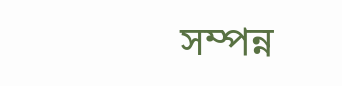সম্পন্ন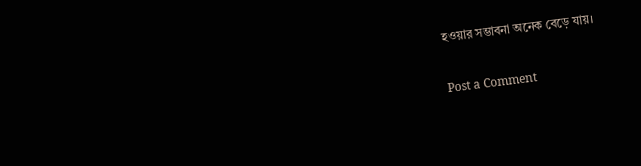হওয়ার সম্ভাবনা অনেক বেড়ে যায়।

Post a Comment